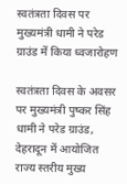स्वतंत्रता दिवस पर मुख्यमंत्री धामी ने परेड ग्राउंड में किया ध्वजारोहण

स्वतंत्रता दिवस के अवसर पर मुख्यमंत्री पुष्कर सिंह धामी ने परेड ग्राउंड, देहरादून में आयोजित राज्य स्तरीय मुख्य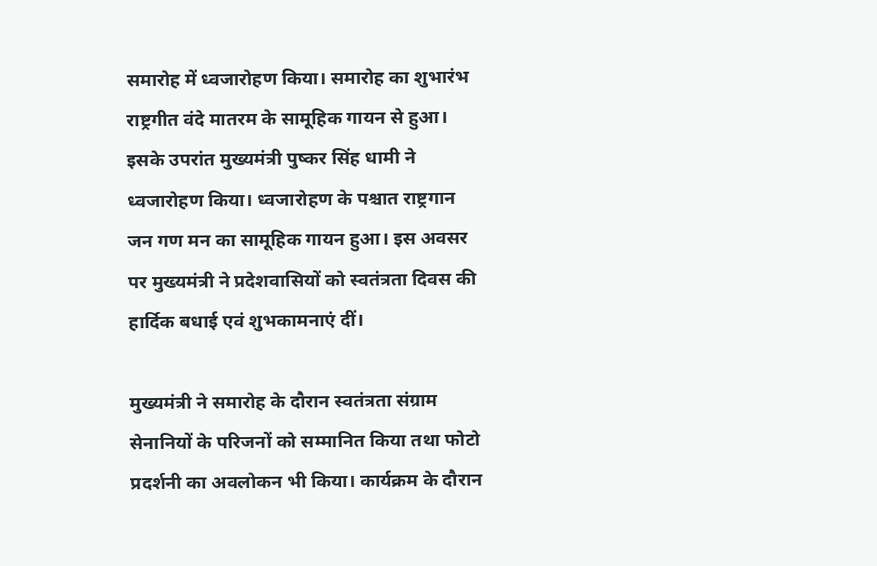समारोह में ध्वजारोहण किया। समारोह का शुभारंभ राष्ट्रगीत वंदे मातरम के सामूहिक गायन से हुआ। इसके उपरांत मुख्यमंत्री पुष्कर सिंह धामी ने ध्वजारोहण किया। ध्वजारोहण के पश्चात राष्ट्रगान जन गण मन का सामूहिक गायन हुआ। इस अवसर पर मुख्यमंत्री ने प्रदेशवासियों को स्वतंत्रता दिवस की हार्दिक बधाई एवं शुभकामनाएं दीं।

मुख्यमंत्री ने समारोह के दौरान स्वतंत्रता संग्राम सेनानियों के परिजनों को सम्मानित किया तथा फोटो प्रदर्शनी का अवलोकन भी किया। कार्यक्रम के दौरान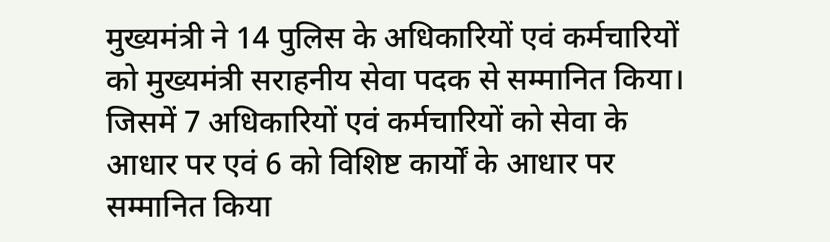मुख्यमंत्री ने 14 पुलिस के अधिकारियों एवं कर्मचारियों को मुख्यमंत्री सराहनीय सेवा पदक से सम्मानित किया। जिसमें 7 अधिकारियों एवं कर्मचारियों को सेवा के आधार पर एवं 6 को विशिष्ट कार्यों के आधार पर सम्मानित किया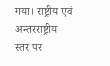गया। राष्ट्रीय एवं अन्तरराष्ट्रीय स्तर पर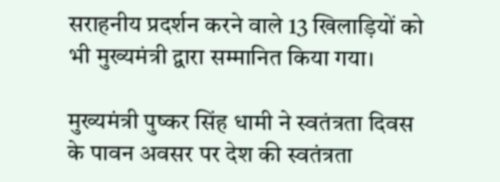सराहनीय प्रदर्शन करने वाले 13 खिलाड़ियों को भी मुख्यमंत्री द्वारा सम्मानित किया गया।

मुख्यमंत्री पुष्कर सिंह धामी ने स्वतंत्रता दिवस के पावन अवसर पर देश की स्वतंत्रता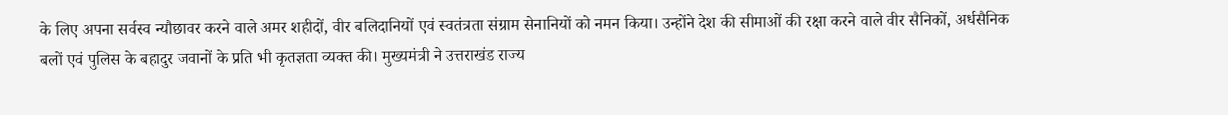के लिए अपना सर्वस्व न्यौछावर करने वाले अमर शहीदों, वीर बलिदानियों एवं स्वतंत्रता संग्राम सेनानियों को नमन किया। उन्होंने देश की सीमाओं की रक्षा करने वाले वीर सैनिकों, अर्धसैनिक बलों एवं पुलिस के बहादुर जवानों के प्रति भी कृतज्ञता व्यक्त की। मुख्यमंत्री ने उत्तराखंड राज्य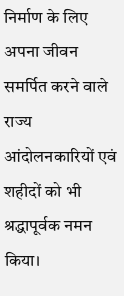निर्माण के लिए अपना जीवन समर्पित करने वाले राज्य आंदोलनकारियों एवं शहीदों को भी श्रद्धापूर्वक नमन किया।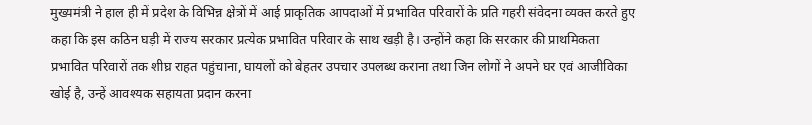मुख्यमंत्री ने हाल ही में प्रदेश के विभिन्न क्षेत्रों में आई प्राकृतिक आपदाओं में प्रभावित परिवारों के प्रति गहरी संवेदना व्यक्त करते हुए कहा कि इस कठिन घड़ी में राज्य सरकार प्रत्येक प्रभावित परिवार के साथ खड़ी है। उन्होंने कहा कि सरकार की प्राथमिकता प्रभावित परिवारों तक शीघ्र राहत पहुंचाना, घायलों को बेहतर उपचार उपलब्ध कराना तथा जिन लोगों ने अपने घर एवं आजीविका खोई है, उन्हें आवश्यक सहायता प्रदान करना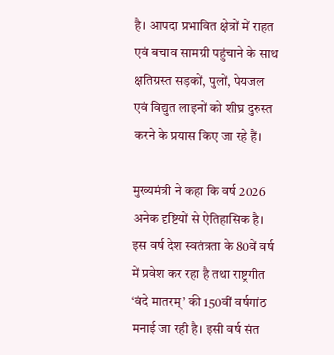है। आपदा प्रभावित क्षेत्रों में राहत एवं बचाव सामग्री पहुंचाने के साथ क्षतिग्रस्त सड़कों, पुलों, पेयजल एवं विद्युत लाइनों को शीघ्र दुरुस्त करने के प्रयास किए जा रहे हैं।

मुख्यमंत्री ने कहा कि वर्ष 2026 अनेक दृष्टियों से ऐतिहासिक है। इस वर्ष देश स्वतंत्रता के 80वें वर्ष में प्रवेश कर रहा है तथा राष्ट्रगीत ‘वंदे मातरम्’ की 150वीं वर्षगांठ मनाई जा रही है। इसी वर्ष संत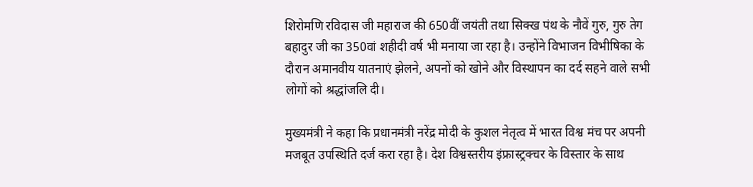शिरोमणि रविदास जी महाराज की 650वीं जयंती तथा सिक्ख पंथ के नौवें गुरु, गुरु तेग बहादुर जी का 350वां शहीदी वर्ष भी मनाया जा रहा है। उन्होंने विभाजन विभीषिका के दौरान अमानवीय यातनाएं झेलने, अपनों को खोने और विस्थापन का दर्द सहने वाले सभी लोगों को श्रद्धांजलि दी।

मुख्यमंत्री ने कहा कि प्रधानमंत्री नरेंद्र मोदी के कुशल नेतृत्व में भारत विश्व मंच पर अपनी मजबूत उपस्थिति दर्ज करा रहा है। देश विश्वस्तरीय इंफ्रास्ट्रक्चर के विस्तार के साथ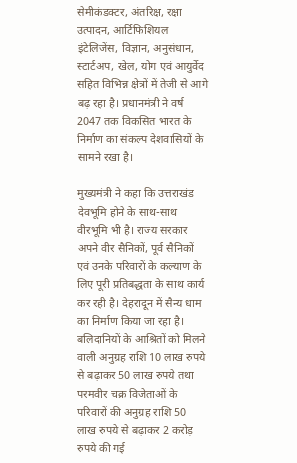सेमीकंडक्टर, अंतरिक्ष, रक्षा उत्पादन, आर्टिफिशियल इंटेलिजेंस, विज्ञान, अनुसंधान, स्टार्टअप, खेल, योग एवं आयुर्वेद सहित विभिन्न क्षेत्रों में तेजी से आगे बढ़ रहा है। प्रधानमंत्री ने वर्ष 2047 तक विकसित भारत के निर्माण का संकल्प देशवासियों के सामने रखा है।

मुख्यमंत्री ने कहा कि उत्तराखंड देवभूमि होने के साथ-साथ वीरभूमि भी है। राज्य सरकार अपने वीर सैनिकों, पूर्व सैनिकों एवं उनके परिवारों के कल्याण के लिए पूरी प्रतिबद्धता के साथ कार्य कर रही है। देहरादून में सैन्य धाम का निर्माण किया जा रहा है। बलिदानियों के आश्रितों को मिलने वाली अनुग्रह राशि 10 लाख रुपये से बढ़ाकर 50 लाख रुपये तथा परमवीर चक्र विजेताओं के परिवारों की अनुग्रह राशि 50 लाख रुपये से बढ़ाकर 2 करोड़ रुपये की गई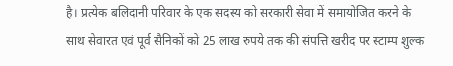है। प्रत्येक बलिदानी परिवार के एक सदस्य को सरकारी सेवा में समायोजित करने के साथ सेवारत एवं पूर्व सैनिकों को 25 लाख रुपये तक की संपत्ति खरीद पर स्टाम्प शुल्क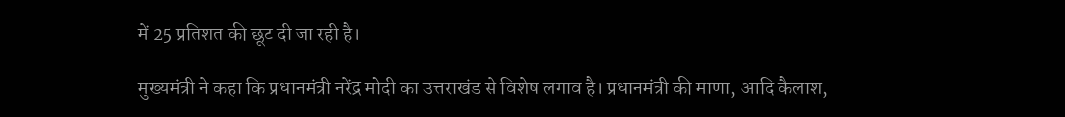में 25 प्रतिशत की छूट दी जा रही है।

मुख्यमंत्री ने कहा कि प्रधानमंत्री नरेंद्र मोदी का उत्तराखंड से विशेष लगाव है। प्रधानमंत्री की माणा, आदि कैलाश,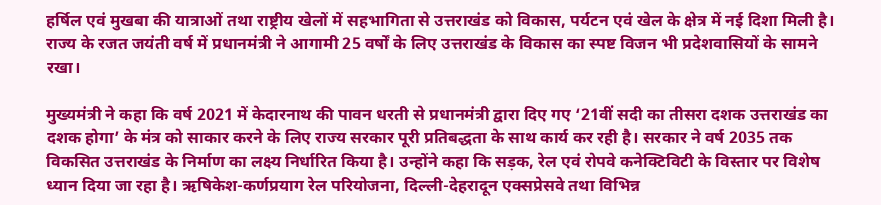हर्षिल एवं मुखबा की यात्राओं तथा राष्ट्रीय खेलों में सहभागिता से उत्तराखंड को विकास, पर्यटन एवं खेल के क्षेत्र में नई दिशा मिली है। राज्य के रजत जयंती वर्ष में प्रधानमंत्री ने आगामी 25 वर्षों के लिए उत्तराखंड के विकास का स्पष्ट विजन भी प्रदेशवासियों के सामने रखा।

मुख्यमंत्री ने कहा कि वर्ष 2021 में केदारनाथ की पावन धरती से प्रधानमंत्री द्वारा दिए गए ‘21वीं सदी का तीसरा दशक उत्तराखंड का दशक होगा’ के मंत्र को साकार करने के लिए राज्य सरकार पूरी प्रतिबद्धता के साथ कार्य कर रही है। सरकार ने वर्ष 2035 तक विकसित उत्तराखंड के निर्माण का लक्ष्य निर्धारित किया है। उन्होंने कहा कि सड़क, रेल एवं रोपवे कनेक्टिविटी के विस्तार पर विशेष ध्यान दिया जा रहा है। ऋषिकेश-कर्णप्रयाग रेल परियोजना, दिल्ली-देहरादून एक्सप्रेसवे तथा विभिन्न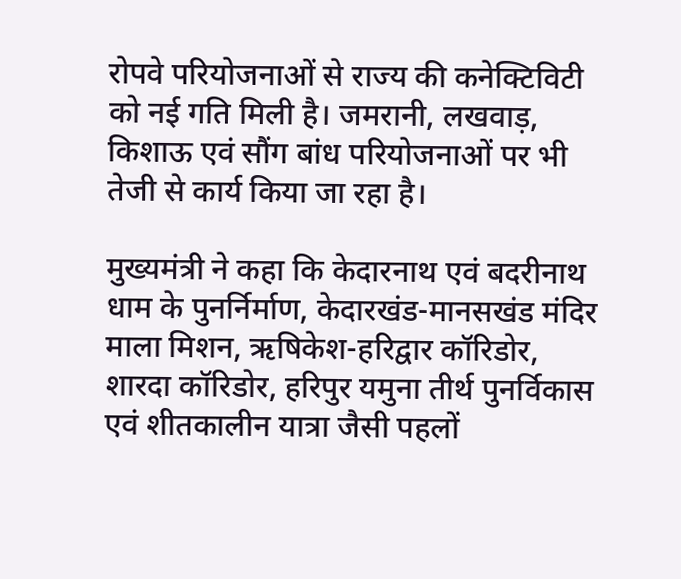रोपवे परियोजनाओं से राज्य की कनेक्टिविटी को नई गति मिली है। जमरानी, लखवाड़, किशाऊ एवं सौंग बांध परियोजनाओं पर भी तेजी से कार्य किया जा रहा है।

मुख्यमंत्री ने कहा कि केदारनाथ एवं बदरीनाथ धाम के पुनर्निर्माण, केदारखंड-मानसखंड मंदिर माला मिशन, ऋषिकेश-हरिद्वार कॉरिडोर, शारदा कॉरिडोर, हरिपुर यमुना तीर्थ पुनर्विकास एवं शीतकालीन यात्रा जैसी पहलों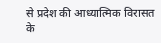से प्रदेश की आध्यात्मिक विरासत के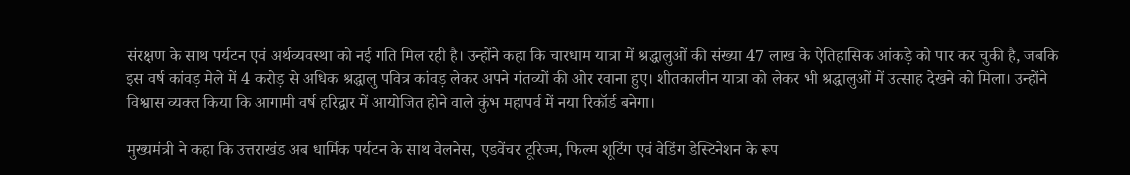संरक्षण के साथ पर्यटन एवं अर्थव्यवस्था को नई गति मिल रही है। उन्होंने कहा कि चारधाम यात्रा में श्रद्धालुओं की संख्या 47 लाख के ऐतिहासिक आंकड़े को पार कर चुकी है, जबकि इस वर्ष कांवड़ मेले में 4 करोड़ से अधिक श्रद्धालु पवित्र कांवड़ लेकर अपने गंतव्यों की ओर रवाना हुए। शीतकालीन यात्रा को लेकर भी श्रद्धालुओं में उत्साह देखने को मिला। उन्होंने विश्वास व्यक्त किया कि आगामी वर्ष हरिद्वार में आयोजित होने वाले कुंभ महापर्व में नया रिकॉर्ड बनेगा।

मुख्यमंत्री ने कहा कि उत्तराखंड अब धार्मिक पर्यटन के साथ वेलनेस, एडवेंचर टूरिज्म, फिल्म शूटिंग एवं वेडिंग डेस्टिनेशन के रूप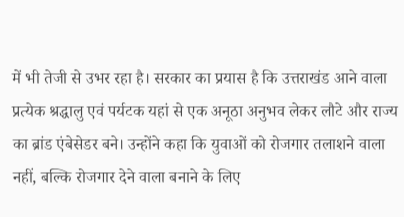में भी तेजी से उभर रहा है। सरकार का प्रयास है कि उत्तराखंड आने वाला प्रत्येक श्रद्धालु एवं पर्यटक यहां से एक अनूठा अनुभव लेकर लौटे और राज्य का ब्रांड एंबेसेडर बने। उन्होंने कहा कि युवाओं को रोजगार तलाशने वाला नहीं, बल्कि रोजगार देने वाला बनाने के लिए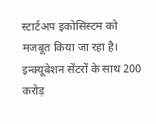स्टार्टअप इकोसिस्टम को मजबूत किया जा रहा है। इन्क्यूबेशन सेंटरों के साथ 200 करोड़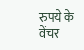रुपये के वेंचर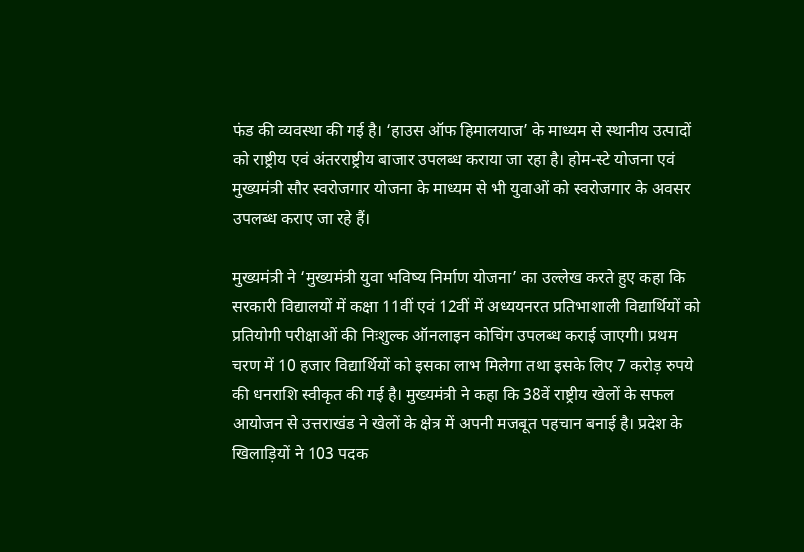फंड की व्यवस्था की गई है। ‘हाउस ऑफ हिमालयाज’ के माध्यम से स्थानीय उत्पादों को राष्ट्रीय एवं अंतरराष्ट्रीय बाजार उपलब्ध कराया जा रहा है। होम-स्टे योजना एवं मुख्यमंत्री सौर स्वरोजगार योजना के माध्यम से भी युवाओं को स्वरोजगार के अवसर उपलब्ध कराए जा रहे हैं।

मुख्यमंत्री ने ‘मुख्यमंत्री युवा भविष्य निर्माण योजना’ का उल्लेख करते हुए कहा कि सरकारी विद्यालयों में कक्षा 11वीं एवं 12वीं में अध्ययनरत प्रतिभाशाली विद्यार्थियों को प्रतियोगी परीक्षाओं की निःशुल्क ऑनलाइन कोचिंग उपलब्ध कराई जाएगी। प्रथम चरण में 10 हजार विद्यार्थियों को इसका लाभ मिलेगा तथा इसके लिए 7 करोड़ रुपये की धनराशि स्वीकृत की गई है। मुख्यमंत्री ने कहा कि 38वें राष्ट्रीय खेलों के सफल आयोजन से उत्तराखंड ने खेलों के क्षेत्र में अपनी मजबूत पहचान बनाई है। प्रदेश के खिलाड़ियों ने 103 पदक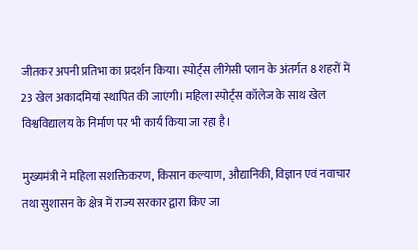जीतकर अपनी प्रतिभा का प्रदर्शन किया। स्पोर्ट्स लीगेसी प्लान के अंतर्गत 8 शहरों में 23 खेल अकादमियां स्थापित की जाएंगी। महिला स्पोर्ट्स कॉलेज के साथ खेल विश्वविद्यालय के निर्माण पर भी कार्य किया जा रहा है।

मुख्यमंत्री ने महिला सशक्तिकरण, किसान कल्याण, औद्यानिकी, विज्ञान एवं नवाचार तथा सुशासन के क्षेत्र में राज्य सरकार द्वारा किए जा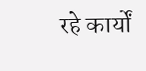रहे कार्यों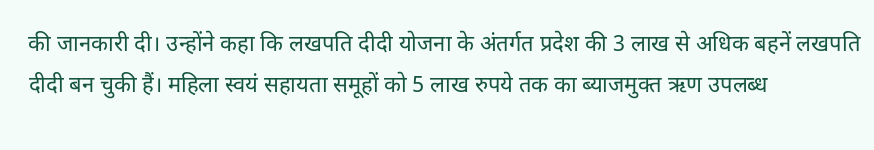की जानकारी दी। उन्होंने कहा कि लखपति दीदी योजना के अंतर्गत प्रदेश की 3 लाख से अधिक बहनें लखपति दीदी बन चुकी हैं। महिला स्वयं सहायता समूहों को 5 लाख रुपये तक का ब्याजमुक्त ऋण उपलब्ध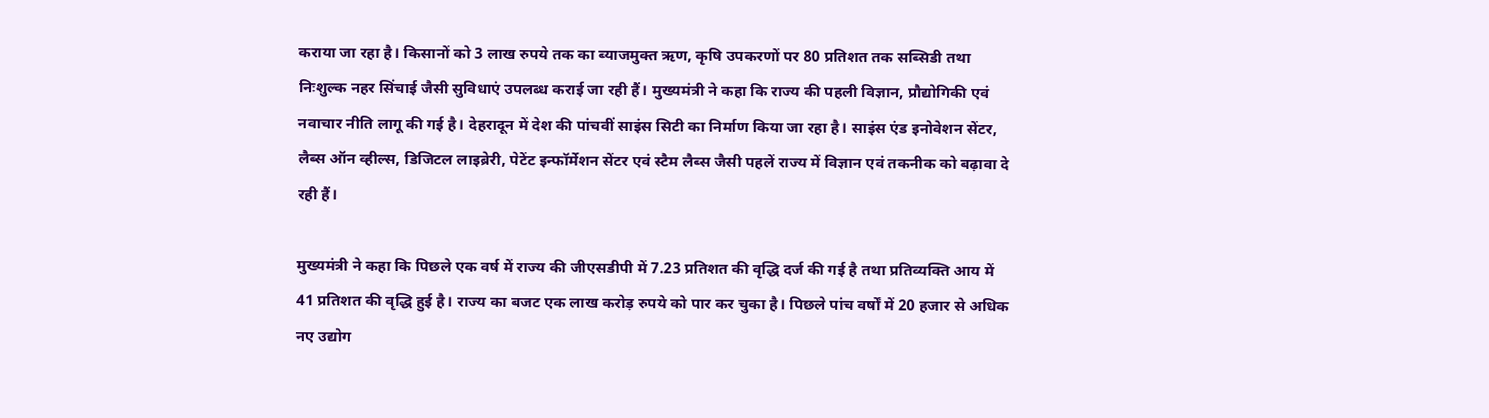कराया जा रहा है। किसानों को 3 लाख रुपये तक का ब्याजमुक्त ऋण, कृषि उपकरणों पर 80 प्रतिशत तक सब्सिडी तथा निःशुल्क नहर सिंचाई जैसी सुविधाएं उपलब्ध कराई जा रही हैं। मुख्यमंत्री ने कहा कि राज्य की पहली विज्ञान, प्रौद्योगिकी एवं नवाचार नीति लागू की गई है। देहरादून में देश की पांचवीं साइंस सिटी का निर्माण किया जा रहा है। साइंस एंड इनोवेशन सेंटर, लैब्स ऑन व्हील्स, डिजिटल लाइब्रेरी, पेटेंट इन्फॉर्मेशन सेंटर एवं स्टैम लैब्स जैसी पहलें राज्य में विज्ञान एवं तकनीक को बढ़ावा दे रही हैं।

मुख्यमंत्री ने कहा कि पिछले एक वर्ष में राज्य की जीएसडीपी में 7.23 प्रतिशत की वृद्धि दर्ज की गई है तथा प्रतिव्यक्ति आय में 41 प्रतिशत की वृद्धि हुई है। राज्य का बजट एक लाख करोड़ रुपये को पार कर चुका है। पिछले पांच वर्षों में 20 हजार से अधिक नए उद्योग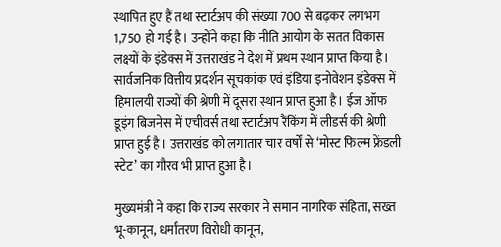स्थापित हुए हैं तथा स्टार्टअप की संख्या 700 से बढ़कर लगभग 1,750 हो गई है। उन्होंने कहा कि नीति आयोग के सतत विकास लक्ष्यों के इंडेक्स में उत्तराखंड ने देश में प्रथम स्थान प्राप्त किया है। सार्वजनिक वित्तीय प्रदर्शन सूचकांक एवं इंडिया इनोवेशन इंडेक्स में हिमालयी राज्यों की श्रेणी में दूसरा स्थान प्राप्त हुआ है। ईज ऑफ डूइंग बिजनेस में एचीवर्स तथा स्टार्टअप रैंकिंग में लीडर्स की श्रेणी प्राप्त हुई है। उत्तराखंड को लगातार चार वर्षों से ‘मोस्ट फिल्म फ्रेंडली स्टेट’ का गौरव भी प्राप्त हुआ है।

मुख्यमंत्री ने कहा कि राज्य सरकार ने समान नागरिक संहिता, सख्त भू-कानून, धर्मांतरण विरोधी कानून,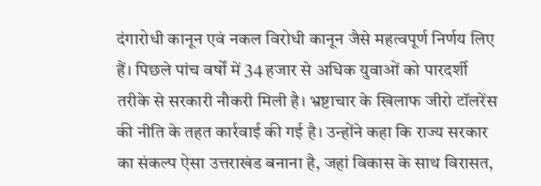दंगारोधी कानून एवं नकल विरोधी कानून जैसे महत्वपूर्ण निर्णय लिए हैं। पिछले पांच वर्षों में 34 हजार से अधिक युवाओं को पारदर्शी तरीके से सरकारी नौकरी मिली है। भ्रष्टाचार के खिलाफ जीरो टॉलरेंस की नीति के तहत कार्रवाई की गई है। उन्होंने कहा कि राज्य सरकार का संकल्प ऐसा उत्तराखंड बनाना है, जहां विकास के साथ विरासत,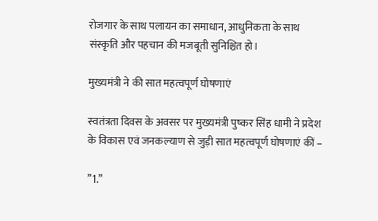रोजगार के साथ पलायन का समाधान, आधुनिकता के साथ संस्कृति और पहचान की मजबूती सुनिश्चित हो।

मुख्यमंत्री ने की सात महत्वपूर्ण घोषणाएं

स्वतंत्रता दिवस के अवसर पर मुख्यमंत्री पुष्कर सिंह धामी ने प्रदेश के विकास एवं जनकल्याण से जुड़ी सात महत्वपूर्ण घोषणाएं कीं –

’’1.’’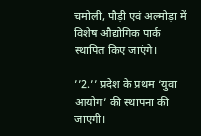चमोली, पौड़ी एवं अल्मोड़ा में विशेष औद्योगिक पार्क स्थापित किए जाएंगे।

’’2.’’ प्रदेश के प्रथम ‘युवा आयोग’ की स्थापना की जाएगी।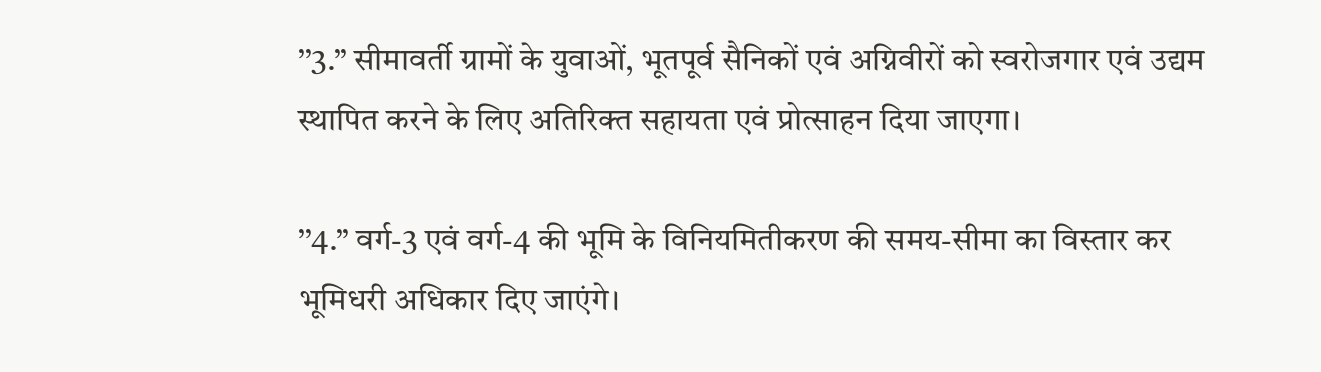’’3.’’ सीमावर्ती ग्रामों के युवाओं, भूतपूर्व सैनिकों एवं अग्निवीरों को स्वरोजगार एवं उद्यम स्थापित करने के लिए अतिरिक्त सहायता एवं प्रोत्साहन दिया जाएगा।

’’4.’’ वर्ग-3 एवं वर्ग-4 की भूमि के विनियमितीकरण की समय-सीमा का विस्तार कर भूमिधरी अधिकार दिए जाएंगे।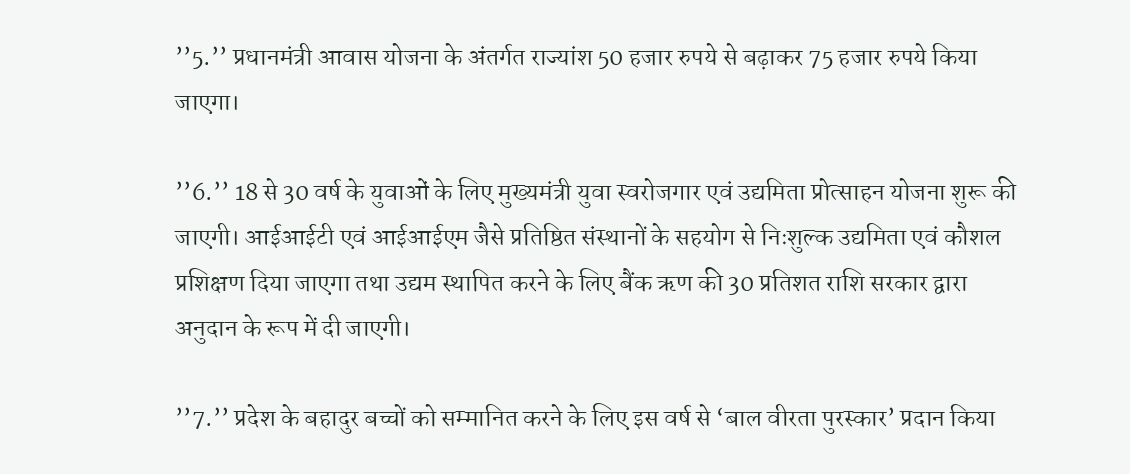’’5.’’ प्रधानमंत्री आवास योजना के अंतर्गत राज्यांश 50 हजार रुपये से बढ़ाकर 75 हजार रुपये किया जाएगा।

’’6.’’ 18 से 30 वर्ष के युवाओं के लिए मुख्यमंत्री युवा स्वरोजगार एवं उद्यमिता प्रोत्साहन योजना शुरू की जाएगी। आईआईटी एवं आईआईएम जैसे प्रतिष्ठित संस्थानों के सहयोग से निःशुल्क उद्यमिता एवं कौशल प्रशिक्षण दिया जाएगा तथा उद्यम स्थापित करने के लिए बैंक ऋण की 30 प्रतिशत राशि सरकार द्वारा अनुदान के रूप में दी जाएगी।

’’7.’’ प्रदेश के बहादुर बच्चों को सम्मानित करने के लिए इस वर्ष से ‘बाल वीरता पुरस्कार’ प्रदान किया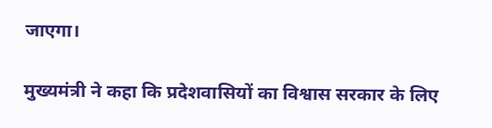जाएगा।

मुख्यमंत्री ने कहा कि प्रदेशवासियों का विश्वास सरकार के लिए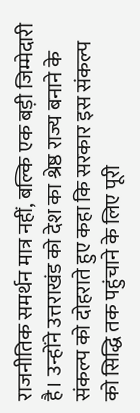राजनीतिक समर्थन मात्र नहीं, बल्कि एक बड़ी जिम्मेदारी है। उन्होंने उत्तराखंड को देश का श्रेष्ठ राज्य बनाने के संकल्प को दोहराते हुए कहा कि सरकार इस संकल्प को सिद्धि तक पहुंचाने के लिए पूरी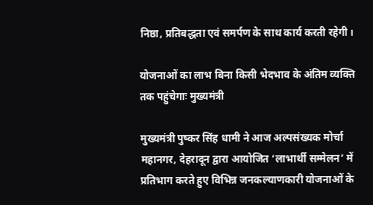निष्ठा, प्रतिबद्धता एवं समर्पण के साथ कार्य करती रहेगी।

योजनाओं का लाभ बिना किसी भेदभाव के अंतिम व्यक्ति तक पहुंचेगाः मुख्यमंत्री

मुख्यमंत्री पुष्कर सिंह धामी ने आज अल्पसंख्यक मोर्चा महानगर, देहरादून द्वारा आयोजित ‘लाभार्थी सम्मेलन’ में प्रतिभाग करते हुए विभिन्न जनकल्याणकारी योजनाओं के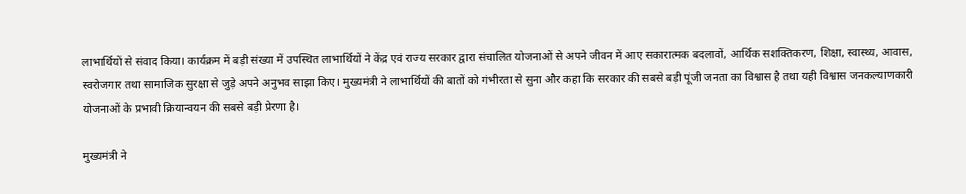लाभार्थियों से संवाद किया। कार्यक्रम में बड़ी संख्या में उपस्थित लाभार्थियों ने केंद्र एवं राज्य सरकार द्वारा संचालित योजनाओं से अपने जीवन में आए सकारात्मक बदलावों, आर्थिक सशक्तिकरण, शिक्षा, स्वास्थ्य, आवास, स्वरोजगार तथा सामाजिक सुरक्षा से जुड़े अपने अनुभव साझा किए। मुख्यमंत्री ने लाभार्थियों की बातों को गंभीरता से सुना और कहा कि सरकार की सबसे बड़ी पूंजी जनता का विश्वास है तथा यही विश्वास जनकल्याणकारी योजनाओं के प्रभावी क्रियान्वयन की सबसे बड़ी प्रेरणा है।

मुख्यमंत्री ने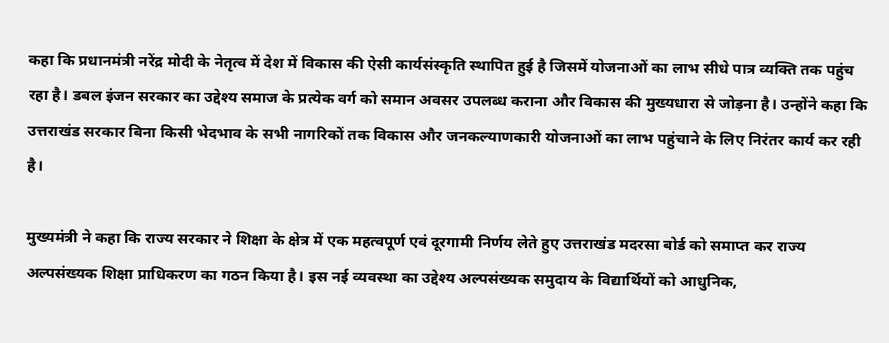कहा कि प्रधानमंत्री नरेंद्र मोदी के नेतृत्व में देश में विकास की ऐसी कार्यसंस्कृति स्थापित हुई है जिसमें योजनाओं का लाभ सीधे पात्र व्यक्ति तक पहुंच रहा है। डबल इंजन सरकार का उद्देश्य समाज के प्रत्येक वर्ग को समान अवसर उपलब्ध कराना और विकास की मुख्यधारा से जोड़ना है। उन्होंने कहा कि उत्तराखंड सरकार बिना किसी भेदभाव के सभी नागरिकों तक विकास और जनकल्याणकारी योजनाओं का लाभ पहुंचाने के लिए निरंतर कार्य कर रही है।

मुख्यमंत्री ने कहा कि राज्य सरकार ने शिक्षा के क्षेत्र में एक महत्वपूर्ण एवं दूरगामी निर्णय लेते हुए उत्तराखंड मदरसा बोर्ड को समाप्त कर राज्य अल्पसंख्यक शिक्षा प्राधिकरण का गठन किया है। इस नई व्यवस्था का उद्देश्य अल्पसंख्यक समुदाय के विद्यार्थियों को आधुनिक,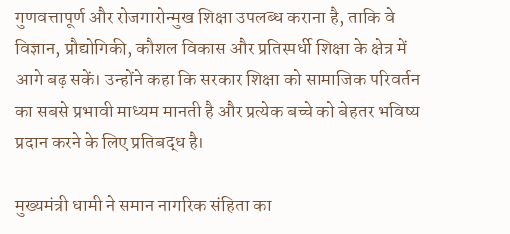गुणवत्तापूर्ण और रोजगारोन्मुख शिक्षा उपलब्ध कराना है, ताकि वे विज्ञान, प्रौद्योगिकी, कौशल विकास और प्रतिस्पर्धी शिक्षा के क्षेत्र में आगे बढ़ सकें। उन्होंने कहा कि सरकार शिक्षा को सामाजिक परिवर्तन का सबसे प्रभावी माध्यम मानती है और प्रत्येक बच्चे को बेहतर भविष्य प्रदान करने के लिए प्रतिबद्ध है।

मुख्यमंत्री धामी ने समान नागरिक संहिता का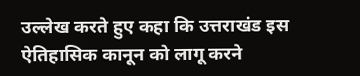उल्लेख करते हुए कहा कि उत्तराखंड इस ऐतिहासिक कानून को लागू करने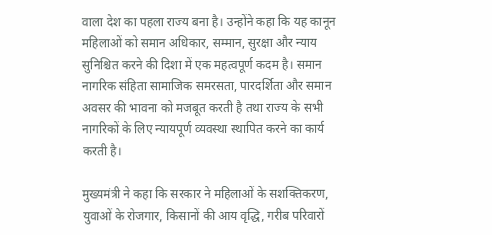वाला देश का पहला राज्य बना है। उन्होंने कहा कि यह कानून महिलाओं को समान अधिकार, सम्मान, सुरक्षा और न्याय सुनिश्चित करने की दिशा में एक महत्वपूर्ण कदम है। समान नागरिक संहिता सामाजिक समरसता, पारदर्शिता और समान अवसर की भावना को मजबूत करती है तथा राज्य के सभी नागरिकों के लिए न्यायपूर्ण व्यवस्था स्थापित करने का कार्य करती है।

मुख्यमंत्री ने कहा कि सरकार ने महिलाओं के सशक्तिकरण, युवाओं के रोजगार, किसानों की आय वृद्धि, गरीब परिवारों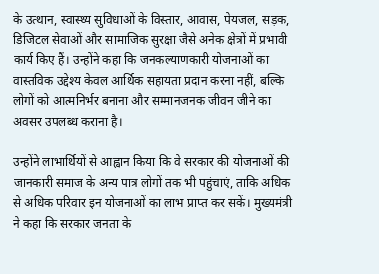के उत्थान, स्वास्थ्य सुविधाओं के विस्तार, आवास, पेयजल, सड़क, डिजिटल सेवाओं और सामाजिक सुरक्षा जैसे अनेक क्षेत्रों में प्रभावी कार्य किए हैं। उन्होंने कहा कि जनकल्याणकारी योजनाओं का वास्तविक उद्देश्य केवल आर्थिक सहायता प्रदान करना नहीं, बल्कि लोगों को आत्मनिर्भर बनाना और सम्मानजनक जीवन जीने का अवसर उपलब्ध कराना है।

उन्होंने लाभार्थियों से आह्वान किया कि वे सरकार की योजनाओं की जानकारी समाज के अन्य पात्र लोगों तक भी पहुंचाएं, ताकि अधिक से अधिक परिवार इन योजनाओं का लाभ प्राप्त कर सकें। मुख्यमंत्री ने कहा कि सरकार जनता के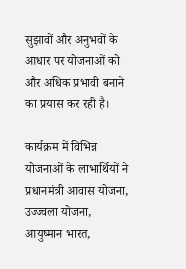सुझावों और अनुभवों के आधार पर योजनाओं को और अधिक प्रभावी बनाने का प्रयास कर रही है।

कार्यक्रम में विभिन्न योजनाओं के लाभार्थियों ने प्रधानमंत्री आवास योजना, उज्ज्वला योजना, आयुष्मान भारत,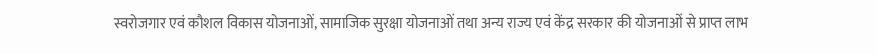स्वरोजगार एवं कौशल विकास योजनाओं, सामाजिक सुरक्षा योजनाओं तथा अन्य राज्य एवं केंद्र सरकार की योजनाओं से प्राप्त लाभ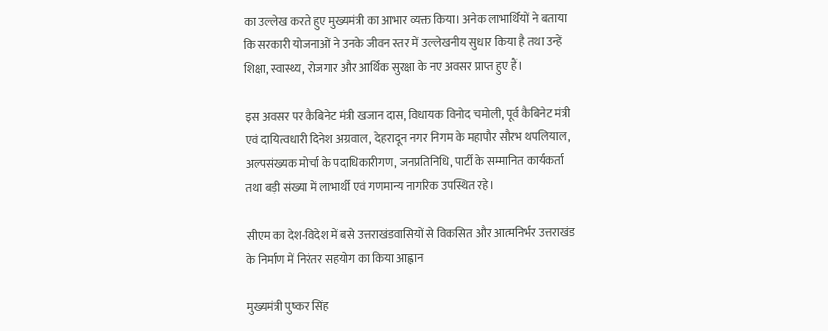का उल्लेख करते हुए मुख्यमंत्री का आभार व्यक्त किया। अनेक लाभार्थियों ने बताया कि सरकारी योजनाओं ने उनके जीवन स्तर में उल्लेखनीय सुधार किया है तथा उन्हें शिक्षा, स्वास्थ्य, रोजगार और आर्थिक सुरक्षा के नए अवसर प्राप्त हुए हैं।

इस अवसर पर कैबिनेट मंत्री खजान दास, विधायक विनोद चमोली, पूर्व कैबिनेट मंत्री एवं दायित्वधारी दिनेश अग्रवाल, देहरादून नगर निगम के महापौर सौरभ थपलियाल, अल्पसंख्यक मोर्चा के पदाधिकारीगण, जनप्रतिनिधि, पार्टी के सम्मानित कार्यकर्ता तथा बड़ी संख्या में लाभार्थी एवं गणमान्य नागरिक उपस्थित रहे।

सीएम का देश-विदेश में बसे उत्तराखंडवासियों से विकसित और आत्मनिर्भर उत्तराखंड के निर्माण में निरंतर सहयोग का किया आह्वान

मुख्यमंत्री पुष्कर सिंह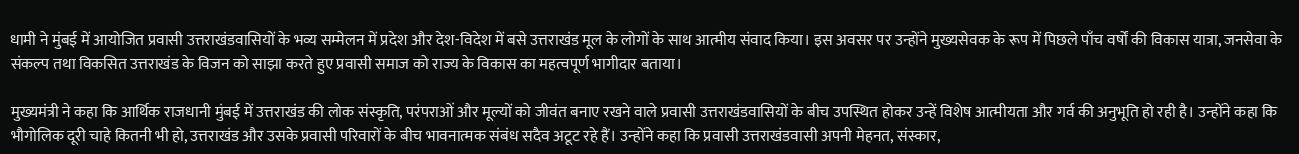धामी ने मुंबई में आयोजित प्रवासी उत्तराखंडवासियों के भव्य सम्मेलन में प्रदेश और देश-विदेश में बसे उत्तराखंड मूल के लोगों के साथ आत्मीय संवाद किया। इस अवसर पर उन्होंने मुख्यसेवक के रूप में पिछले पाँच वर्षों की विकास यात्रा, जनसेवा के संकल्प तथा विकसित उत्तराखंड के विजन को साझा करते हुए प्रवासी समाज को राज्य के विकास का महत्वपूर्ण भागीदार बताया।

मुख्यमंत्री ने कहा कि आर्थिक राजधानी मुंबई में उत्तराखंड की लोक संस्कृति, परंपराओं और मूल्यों को जीवंत बनाए रखने वाले प्रवासी उत्तराखंडवासियों के बीच उपस्थित होकर उन्हें विशेष आत्मीयता और गर्व की अनुभूति हो रही है। उन्होंने कहा कि भौगोलिक दूरी चाहे कितनी भी हो, उत्तराखंड और उसके प्रवासी परिवारों के बीच भावनात्मक संबंध सदैव अटूट रहे हैं। उन्होंने कहा कि प्रवासी उत्तराखंडवासी अपनी मेहनत, संस्कार,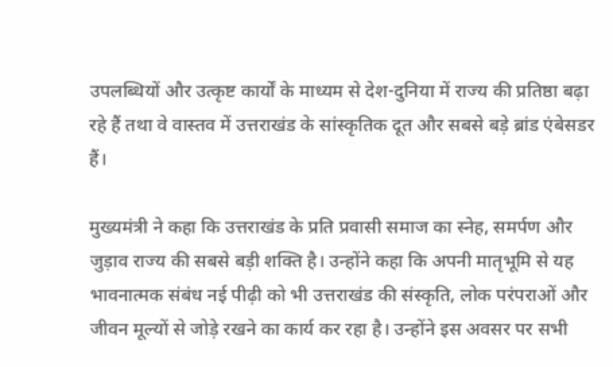उपलब्धियों और उत्कृष्ट कार्यों के माध्यम से देश-दुनिया में राज्य की प्रतिष्ठा बढ़ा रहे हैं तथा वे वास्तव में उत्तराखंड के सांस्कृतिक दूत और सबसे बड़े ब्रांड एंबेसडर हैं।

मुख्यमंत्री ने कहा कि उत्तराखंड के प्रति प्रवासी समाज का स्नेह, समर्पण और जुड़ाव राज्य की सबसे बड़ी शक्ति है। उन्होंने कहा कि अपनी मातृभूमि से यह भावनात्मक संबंध नई पीढ़ी को भी उत्तराखंड की संस्कृति, लोक परंपराओं और जीवन मूल्यों से जोड़े रखने का कार्य कर रहा है। उन्होंने इस अवसर पर सभी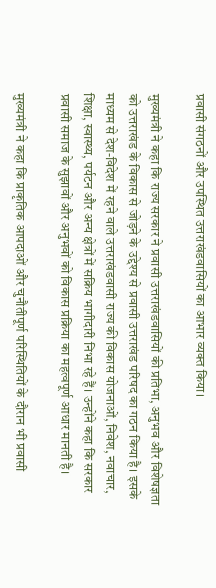प्रवासी संगठनों और उपस्थित उत्तराखंडवासियों का आभार व्यक्त किया।

मुख्यमंत्री ने कहा कि राज्य सरकार ने प्रवासी उत्तराखंडवासियों की प्रतिभा, अनुभव और विशेषज्ञता को उत्तराखंड के विकास से जोड़ने के उद्देश्य से प्रवासी उत्तराखंड परिषद का गठन किया है। इसके माध्यम से देश-विदेश में रहने वाले उत्तराखंडवासी राज्य की विकास योजनाओं, निवेश, नवाचार, शिक्षा, स्वास्थ्य, पर्यटन और अन्य क्षेत्रों में सक्रिय भागीदारी निभा रहे हैं। उन्होंने कहा कि सरकार प्रवासी समाज के सुझावों और अनुभवों को विकास प्रक्रिया का महत्वपूर्ण आधार मानती है।

मुख्यमंत्री ने कहा कि प्राकृतिक आपदाओं और चुनौतीपूर्ण परिस्थितियों के दौरान भी प्रवासी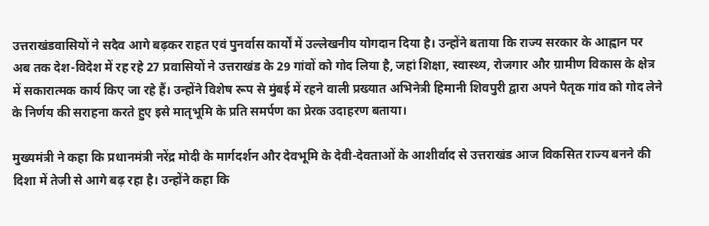उत्तराखंडवासियों ने सदैव आगे बढ़कर राहत एवं पुनर्वास कार्यों में उल्लेखनीय योगदान दिया है। उन्होंने बताया कि राज्य सरकार के आह्वान पर अब तक देश-विदेश में रह रहे 27 प्रवासियों ने उत्तराखंड के 29 गांवों को गोद लिया है, जहां शिक्षा, स्वास्थ्य, रोजगार और ग्रामीण विकास के क्षेत्र में सकारात्मक कार्य किए जा रहे हैं। उन्होंने विशेष रूप से मुंबई में रहने वाली प्रख्यात अभिनेत्री हिमानी शिवपुरी द्वारा अपने पैतृक गांव को गोद लेने के निर्णय की सराहना करते हुए इसे मातृभूमि के प्रति समर्पण का प्रेरक उदाहरण बताया।

मुख्यमंत्री ने कहा कि प्रधानमंत्री नरेंद्र मोदी के मार्गदर्शन और देवभूमि के देवी-देवताओं के आशीर्वाद से उत्तराखंड आज विकसित राज्य बनने की दिशा में तेजी से आगे बढ़ रहा है। उन्होंने कहा कि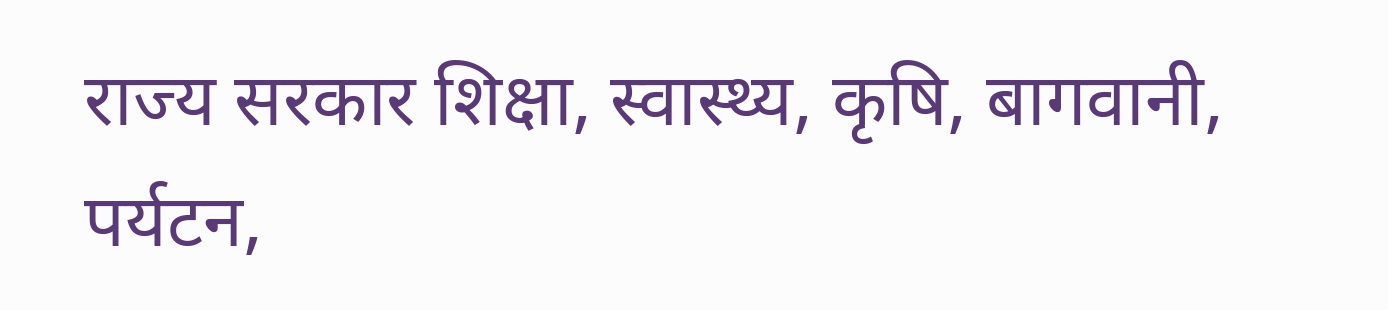राज्य सरकार शिक्षा, स्वास्थ्य, कृषि, बागवानी, पर्यटन,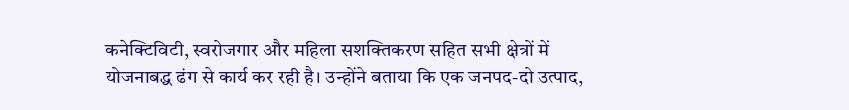कनेक्टिविटी, स्वरोजगार और महिला सशक्तिकरण सहित सभी क्षेत्रों में योजनाबद्ध ढंग से कार्य कर रही है। उन्होंने बताया कि एक जनपद-दो उत्पाद,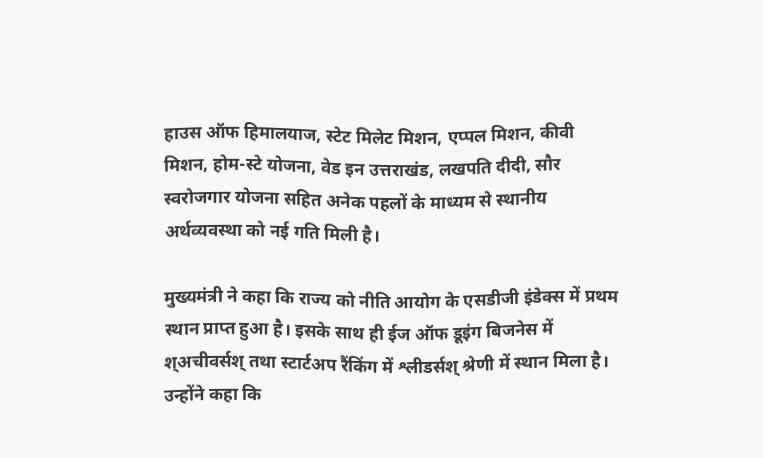हाउस ऑफ हिमालयाज, स्टेट मिलेट मिशन, एप्पल मिशन, कीवी मिशन, होम-स्टे योजना, वेड इन उत्तराखंड, लखपति दीदी, सौर स्वरोजगार योजना सहित अनेक पहलों के माध्यम से स्थानीय अर्थव्यवस्था को नई गति मिली है।

मुख्यमंत्री ने कहा कि राज्य को नीति आयोग के एसडीजी इंडेक्स में प्रथम स्थान प्राप्त हुआ है। इसके साथ ही ईज ऑफ डूइंग बिजनेस में श्अचीवर्सश् तथा स्टार्टअप रैंकिंग में श्लीडर्सश् श्रेणी में स्थान मिला है। उन्होंने कहा कि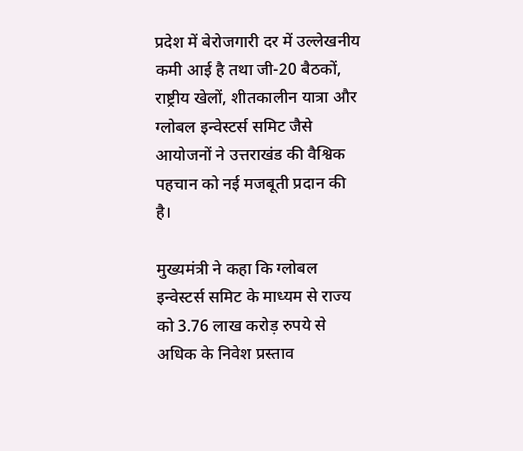प्रदेश में बेरोजगारी दर में उल्लेखनीय कमी आई है तथा जी-20 बैठकों, राष्ट्रीय खेलों, शीतकालीन यात्रा और ग्लोबल इन्वेस्टर्स समिट जैसे आयोजनों ने उत्तराखंड की वैश्विक पहचान को नई मजबूती प्रदान की है।

मुख्यमंत्री ने कहा कि ग्लोबल इन्वेस्टर्स समिट के माध्यम से राज्य को 3.76 लाख करोड़ रुपये से अधिक के निवेश प्रस्ताव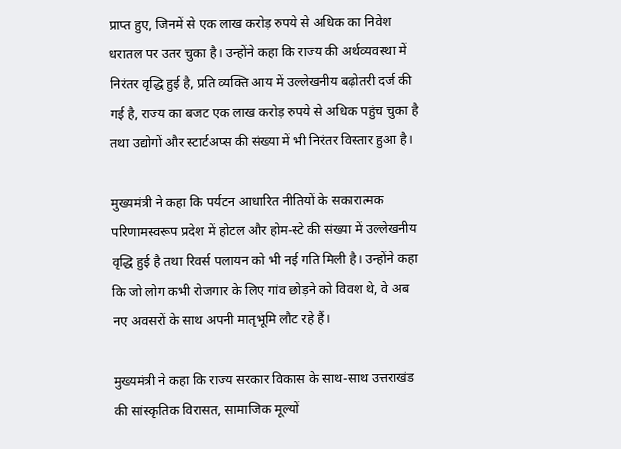प्राप्त हुए, जिनमें से एक लाख करोड़ रुपये से अधिक का निवेश धरातल पर उतर चुका है। उन्होंने कहा कि राज्य की अर्थव्यवस्था में निरंतर वृद्धि हुई है, प्रति व्यक्ति आय में उल्लेखनीय बढ़ोतरी दर्ज की गई है, राज्य का बजट एक लाख करोड़ रुपये से अधिक पहुंच चुका है तथा उद्योगों और स्टार्टअप्स की संख्या में भी निरंतर विस्तार हुआ है।

मुख्यमंत्री ने कहा कि पर्यटन आधारित नीतियों के सकारात्मक परिणामस्वरूप प्रदेश में होटल और होम-स्टे की संख्या में उल्लेखनीय वृद्धि हुई है तथा रिवर्स पलायन को भी नई गति मिली है। उन्होंने कहा कि जो लोग कभी रोजगार के लिए गांव छोड़ने को विवश थे, वे अब नए अवसरों के साथ अपनी मातृभूमि लौट रहे हैं।

मुख्यमंत्री ने कहा कि राज्य सरकार विकास के साथ-साथ उत्तराखंड की सांस्कृतिक विरासत, सामाजिक मूल्यों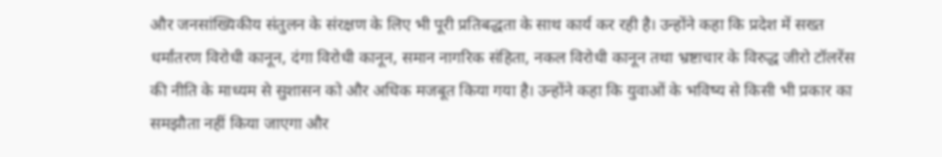और जनसांख्यिकीय संतुलन के संरक्षण के लिए भी पूरी प्रतिबद्धता के साथ कार्य कर रही है। उन्होंने कहा कि प्रदेश में सख्त धर्मांतरण विरोधी कानून, दंगा विरोधी कानून, समान नागरिक संहिता, नकल विरोधी कानून तथा भ्रष्टाचार के विरुद्ध जीरो टॉलरेंस की नीति के माध्यम से सुशासन को और अधिक मजबूत किया गया है। उन्होंने कहा कि युवाओं के भविष्य से किसी भी प्रकार का समझौता नहीं किया जाएगा और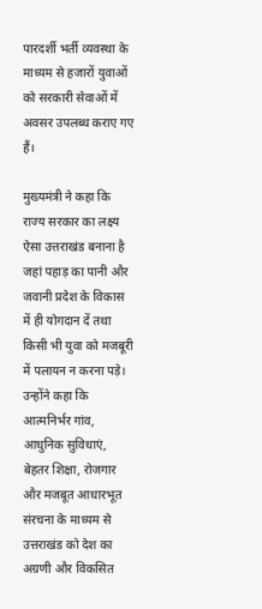पारदर्शी भर्ती व्यवस्था के माध्यम से हजारों युवाओं को सरकारी सेवाओं में अवसर उपलब्ध कराए गए हैं।

मुख्यमंत्री ने कहा कि राज्य सरकार का लक्ष्य ऐसा उत्तराखंड बनाना है जहां पहाड़ का पानी और जवानी प्रदेश के विकास में ही योगदान दें तथा किसी भी युवा को मजबूरी में पलायन न करना पड़े। उन्होंने कहा कि आत्मनिर्भर गांव, आधुनिक सुविधाएं, बेहतर शिक्षा, रोजगार और मजबूत आधारभूत संरचना के माध्यम से उत्तराखंड को देश का अग्रणी और विकसित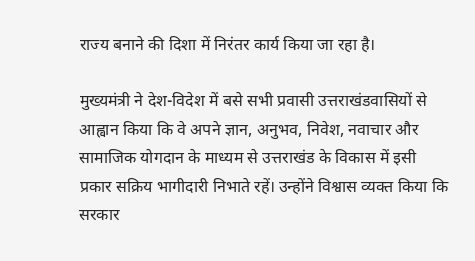राज्य बनाने की दिशा में निरंतर कार्य किया जा रहा है।

मुख्यमंत्री ने देश-विदेश में बसे सभी प्रवासी उत्तराखंडवासियों से आह्वान किया कि वे अपने ज्ञान, अनुभव, निवेश, नवाचार और सामाजिक योगदान के माध्यम से उत्तराखंड के विकास में इसी प्रकार सक्रिय भागीदारी निभाते रहें। उन्होंने विश्वास व्यक्त किया कि सरकार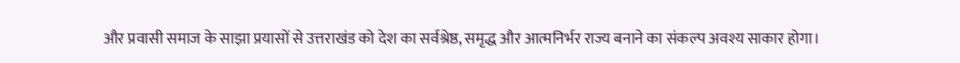और प्रवासी समाज के साझा प्रयासों से उत्तराखंड को देश का सर्वश्रेष्ठ, समृद्ध और आत्मनिर्भर राज्य बनाने का संकल्प अवश्य साकार होगा।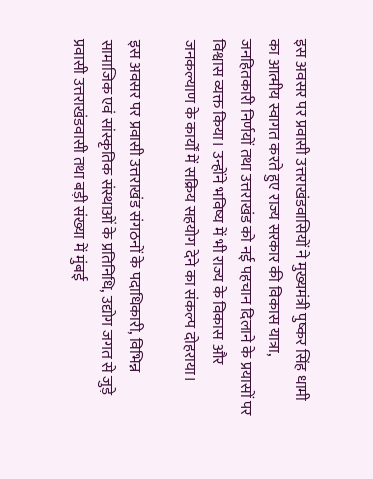इस अवसर पर प्रवासी उत्तराखंडवासियों ने मुख्यमंत्री पुष्कर सिंह धामी का आत्मीय स्वागत करते हुए राज्य सरकार की विकास यात्रा, जनहितकारी निर्णयों तथा उत्तराखंड को नई पहचान दिलाने के प्रयासों पर विश्वास व्यक्त किया। उन्होंने भविष्य में भी राज्य के विकास और जनकल्याण के कार्यों में सक्रिय सहयोग देने का संकल्प दोहराया।

इस अवसर पर प्रवासी उत्तराखंड संगठनों के पदाधिकारी, विभिन्न सामाजिक एवं सांस्कृतिक संस्थाओं के प्रतिनिधि, उद्योग जगत से जुड़े प्रवासी उत्तराखंडवासी तथा बड़ी संख्या में मुंबई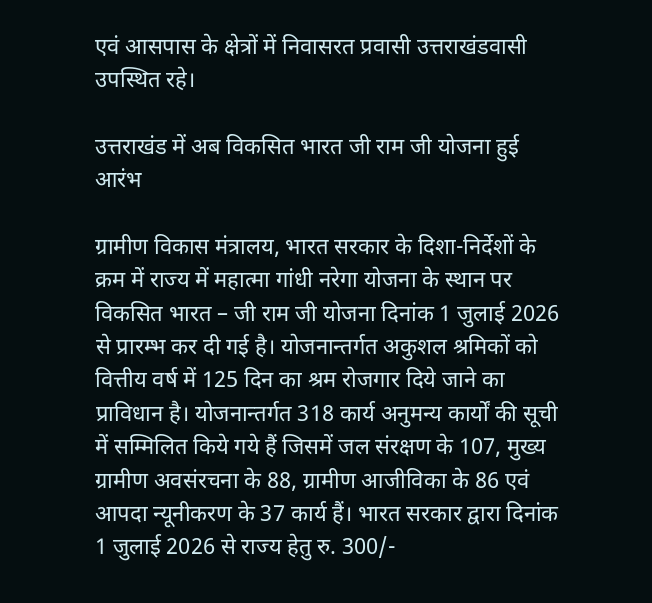एवं आसपास के क्षेत्रों में निवासरत प्रवासी उत्तराखंडवासी उपस्थित रहे।

उत्तराखंड में अब विकसित भारत जी राम जी योजना हुई आरंभ

ग्रामीण विकास मंत्रालय, भारत सरकार के दिशा-निर्देशों के क्रम में राज्य में महात्मा गांधी नरेगा योजना के स्थान पर विकसित भारत – जी राम जी योजना दिनांक 1 जुलाई 2026 से प्रारम्भ कर दी गई है। योजनान्तर्गत अकुशल श्रमिकों को वित्तीय वर्ष में 125 दिन का श्रम रोजगार दिये जाने का प्राविधान है। योजनान्तर्गत 318 कार्य अनुमन्य कार्यों की सूची में सम्मिलित किये गये हैं जिसमें जल संरक्षण के 107, मुख्य ग्रामीण अवसंरचना के 88, ग्रामीण आजीविका के 86 एवं आपदा न्यूनीकरण के 37 कार्य हैं। भारत सरकार द्वारा दिनांक 1 जुलाई 2026 से राज्य हेतु रु. 300/-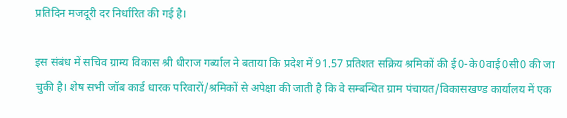प्रतिदिन मजदूरी दर निर्धारित की गई है।

इस संबंध में सचिव ग्राम्य विकास श्री धीराज गर्ब्याल ने बताया कि प्रदेश में 91.57 प्रतिशत सक्रिय श्रमिकों की ई0-के0वाई0सी0 की जा चुकी है। शेष सभी जॉब कार्ड धारक परिवारों/श्रमिकों से अपेक्षा की जाती है कि वे सम्बन्धित ग्राम पंचायत/विकासखण्ड कार्यालय में एक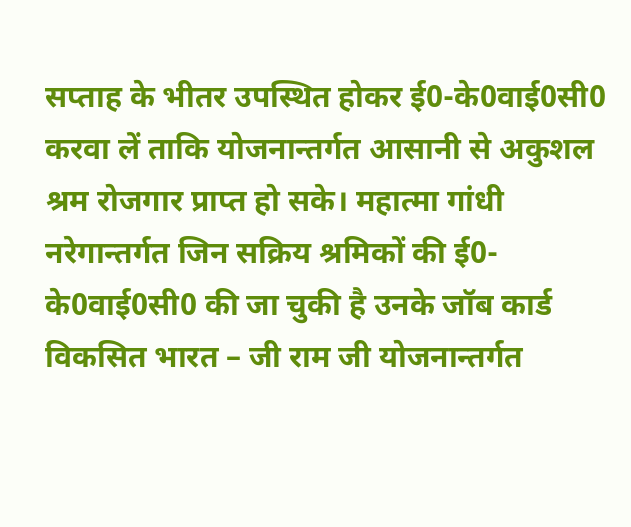सप्ताह के भीतर उपस्थित होकर ई0-के0वाई0सी0 करवा लें ताकि योजनान्तर्गत आसानी से अकुशल श्रम रोजगार प्राप्त हो सके। महात्मा गांधी नरेगान्तर्गत जिन सक्रिय श्रमिकों की ई0-के0वाई0सी0 की जा चुकी है उनके जॉब कार्ड विकसित भारत – जी राम जी योजनान्तर्गत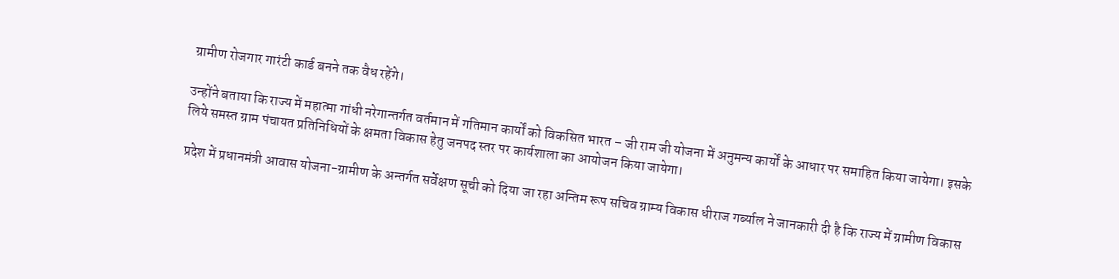ग्रामीण रोजगार गारंटी कार्ड बनने तक वैध रहेंगे।

उन्होंने बताया कि राज्य में महात्मा गांधी नरेगान्तर्गत वर्तमान में गतिमान कार्यों को विकसित भारत – जी राम जी योजना में अनुमन्य कार्यों के आधार पर समाहित किया जायेगा। इसके लिये समस्त ग्राम पंचायत प्रतिनिधियों के क्षमता विकास हेतु जनपद स्तर पर कार्यशाला का आयोजन किया जायेगा।

प्रदेश में प्रधानमंत्री आवास योजना-ग्रामीण के अन्तर्गत सर्वेक्षण सूची को दिया जा रहा अन्तिम रूप सचिव ग्राम्य विकास धीराज गर्ब्याल ने जानकारी दी है कि राज्य में ग्रामीण विकास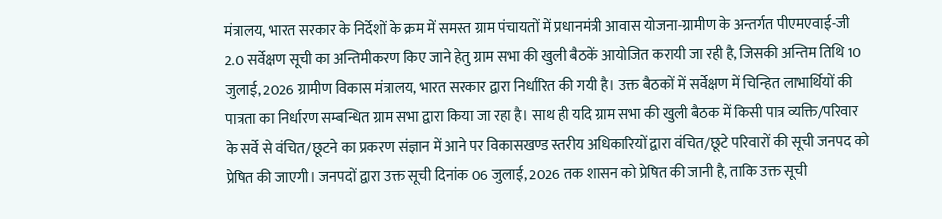मंत्रालय, भारत सरकार के निर्देशों के क्रम में समस्त ग्राम पंचायतों में प्रधानमंत्री आवास योजना-ग्रामीण के अन्तर्गत पीएमएवाई-जी 2.0 सर्वेक्षण सूची का अन्तिमीकरण किए जाने हेतु ग्राम सभा की खुली बैठकें आयोजित करायी जा रही है, जिसकी अन्तिम तिथि 10 जुलाई, 2026 ग्रामीण विकास मंत्रालय, भारत सरकार द्वारा निर्धारित की गयी है। उक्त बैठकों में सर्वेक्षण में चिन्हित लाभार्थियों की पात्रता का निर्धारण सम्बन्धित ग्राम सभा द्वारा किया जा रहा है। साथ ही यदि ग्राम सभा की खुली बैठक में किसी पात्र व्यक्ति/परिवार के सर्वे से वंचित/छूटने का प्रकरण संज्ञान में आने पर विकासखण्ड स्तरीय अधिकारियों द्वारा वंचित/छूटे परिवारों की सूची जनपद को प्रेषित की जाएगी। जनपदों द्वारा उक्त सूची दिनांक 06 जुलाई, 2026 तक शासन को प्रेषित की जानी है, ताकि उक्त सूची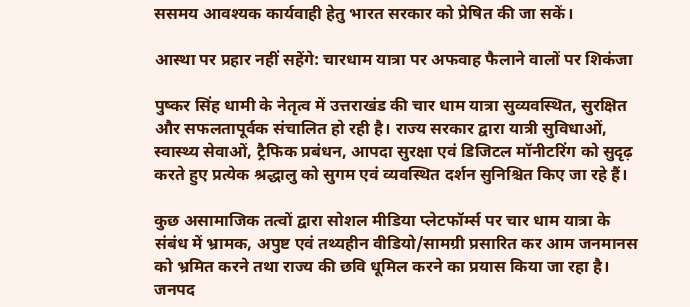ससमय आवश्यक कार्यवाही हेतु भारत सरकार को प्रेषित की जा सकें।

आस्था पर प्रहार नहीं सहेंगे: चारधाम यात्रा पर अफवाह फैलाने वालों पर शिकंजा

पुष्कर सिंह धामी के नेतृत्व में उत्तराखंड की चार धाम यात्रा सुव्यवस्थित, सुरक्षित और सफलतापूर्वक संचालित हो रही है। राज्य सरकार द्वारा यात्री सुविधाओं, स्वास्थ्य सेवाओं, ट्रैफिक प्रबंधन, आपदा सुरक्षा एवं डिजिटल मॉनीटरिंग को सुदृढ़ करते हुए प्रत्येक श्रद्धालु को सुगम एवं व्यवस्थित दर्शन सुनिश्चित किए जा रहे हैं।

कुछ असामाजिक तत्वों द्वारा सोशल मीडिया प्लेटफॉर्म्स पर चार धाम यात्रा के संबंध में भ्रामक, अपुष्ट एवं तथ्यहीन वीडियो/सामग्री प्रसारित कर आम जनमानस को भ्रमित करने तथा राज्य की छवि धूमिल करने का प्रयास किया जा रहा है। जनपद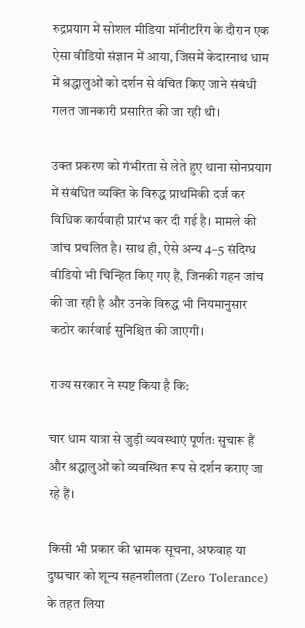रुद्रप्रयाग में सोशल मीडिया मॉनीटरिंग के दौरान एक ऐसा वीडियो संज्ञान में आया, जिसमें केदारनाथ धाम में श्रद्धालुओं को दर्शन से वंचित किए जाने संबंधी गलत जानकारी प्रसारित की जा रही थी।

उक्त प्रकरण को गंभीरता से लेते हुए थाना सोनप्रयाग में संबंधित व्यक्ति के विरुद्ध प्राथमिकी दर्ज कर विधिक कार्यवाही प्रारंभ कर दी गई है। मामले की जांच प्रचलित है। साथ ही, ऐसे अन्य 4–5 संदिग्ध वीडियो भी चिन्हित किए गए हैं, जिनकी गहन जांच की जा रही है और उनके विरुद्ध भी नियमानुसार कठोर कार्रवाई सुनिश्चित की जाएगी।

राज्य सरकार ने स्पष्ट किया है कि:

चार धाम यात्रा से जुड़ी व्यवस्थाएं पूर्णतः सुचारू हैं और श्रद्धालुओं को व्यवस्थित रूप से दर्शन कराए जा रहे हैं।

किसी भी प्रकार की भ्रामक सूचना, अफवाह या दुष्प्रचार को शून्य सहनशीलता (Zero Tolerance) के तहत लिया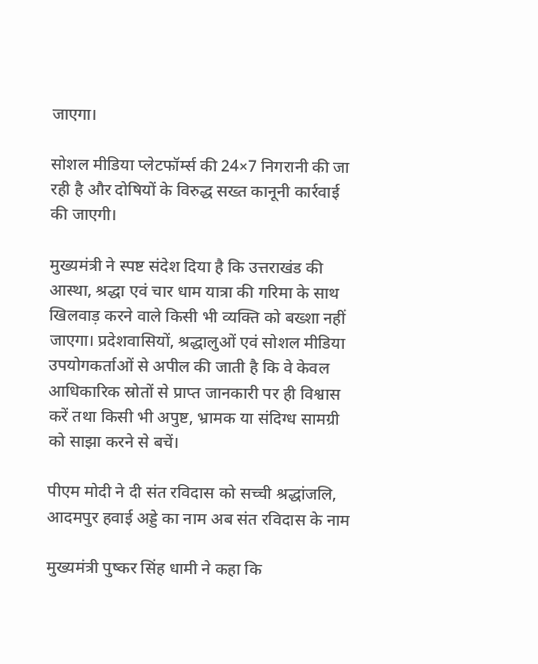जाएगा।

सोशल मीडिया प्लेटफॉर्म्स की 24×7 निगरानी की जा रही है और दोषियों के विरुद्ध सख्त कानूनी कार्रवाई की जाएगी।

मुख्यमंत्री ने स्पष्ट संदेश दिया है कि उत्तराखंड की आस्था, श्रद्धा एवं चार धाम यात्रा की गरिमा के साथ खिलवाड़ करने वाले किसी भी व्यक्ति को बख्शा नहीं जाएगा। प्रदेशवासियों, श्रद्धालुओं एवं सोशल मीडिया उपयोगकर्ताओं से अपील की जाती है कि वे केवल आधिकारिक स्रोतों से प्राप्त जानकारी पर ही विश्वास करें तथा किसी भी अपुष्ट, भ्रामक या संदिग्ध सामग्री को साझा करने से बचें।

पीएम मोदी ने दी संत रविदास को सच्ची श्रद्धांजलि, आदमपुर हवाई अड्डे का नाम अब संत रविदास के नाम

मुख्यमंत्री पुष्कर सिंह धामी ने कहा कि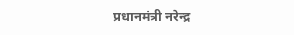प्रधानमंत्री नरेन्द्र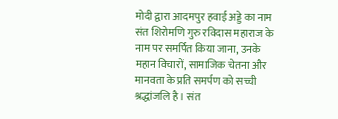मोदी द्वारा आदमपुर हवाई अड्डे का नाम संत शिरोमणि गुरु रविदास महाराज के नाम पर समर्पित किया जाना, उनके महान विचारों, सामाजिक चेतना और मानवता के प्रति समर्पण को सच्ची श्रद्धांजलि है। संत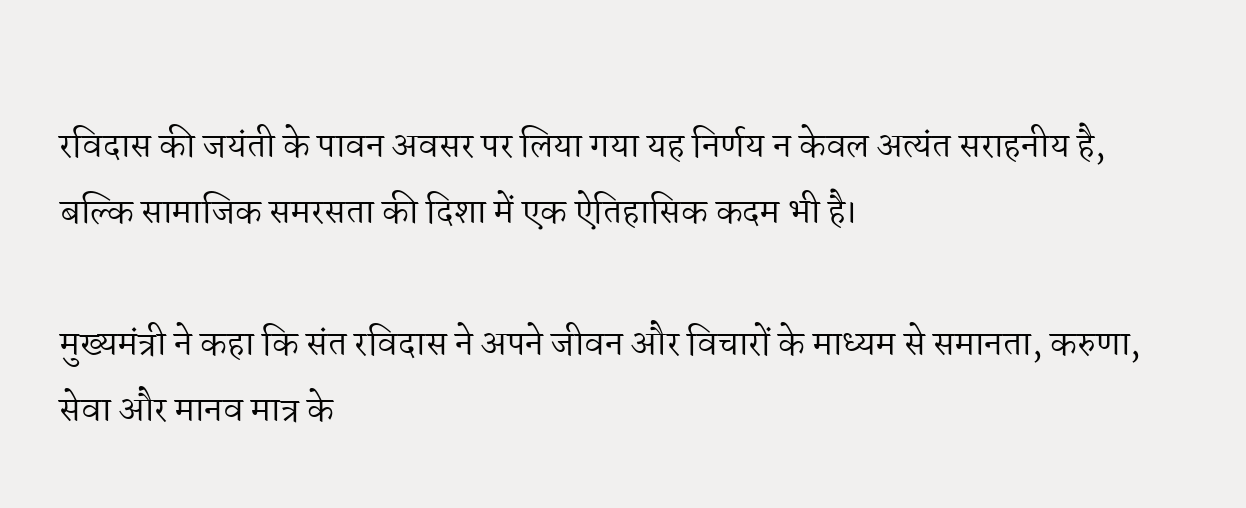रविदास की जयंती के पावन अवसर पर लिया गया यह निर्णय न केवल अत्यंत सराहनीय है, बल्कि सामाजिक समरसता की दिशा में एक ऐतिहासिक कदम भी है।

मुख्यमंत्री ने कहा कि संत रविदास ने अपने जीवन और विचारों के माध्यम से समानता, करुणा, सेवा और मानव मात्र के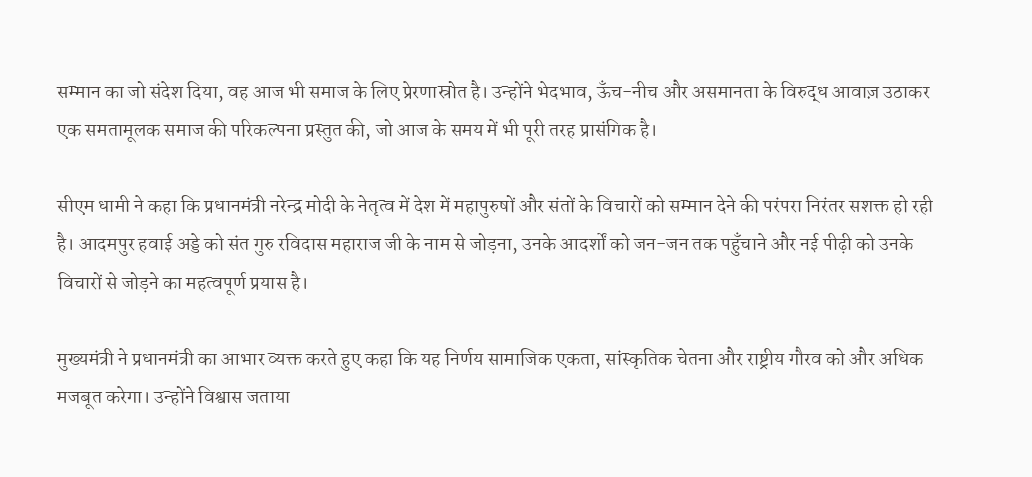सम्मान का जो संदेश दिया, वह आज भी समाज के लिए प्रेरणास्रोत है। उन्होंने भेदभाव, ऊँच-नीच और असमानता के विरुद्ध आवाज़ उठाकर एक समतामूलक समाज की परिकल्पना प्रस्तुत की, जो आज के समय में भी पूरी तरह प्रासंगिक है।

सीएम धामी ने कहा कि प्रधानमंत्री नरेन्द्र मोदी के नेतृत्व में देश में महापुरुषों और संतों के विचारों को सम्मान देने की परंपरा निरंतर सशक्त हो रही है। आदमपुर हवाई अड्डे को संत गुरु रविदास महाराज जी के नाम से जोड़ना, उनके आदर्शों को जन-जन तक पहुँचाने और नई पीढ़ी को उनके विचारों से जोड़ने का महत्वपूर्ण प्रयास है।

मुख्यमंत्री ने प्रधानमंत्री का आभार व्यक्त करते हुए कहा कि यह निर्णय सामाजिक एकता, सांस्कृतिक चेतना और राष्ट्रीय गौरव को और अधिक मजबूत करेगा। उन्होंने विश्वास जताया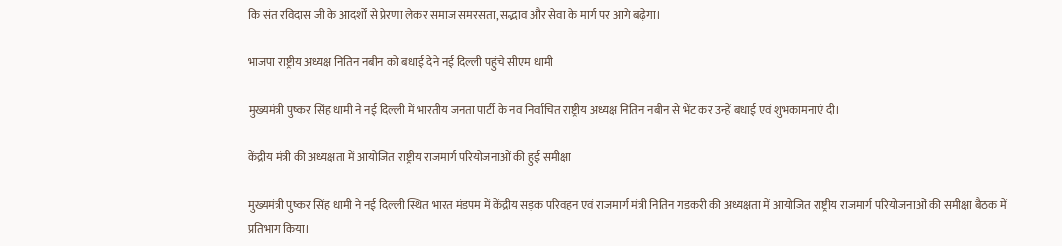कि संत रविदास जी के आदर्शों से प्रेरणा लेकर समाज समरसता, सद्भाव और सेवा के मार्ग पर आगे बढ़ेगा।

भाजपा राष्ट्रीय अध्यक्ष नितिन नबीन को बधाई देने नई दिल्ली पहुंचे सीएम धामी

मुख्यमंत्री पुष्कर सिंह धामी ने नई दिल्ली में भारतीय जनता पार्टी के नव निर्वाचित राष्ट्रीय अध्यक्ष नितिन नबीन से भेंट कर उन्हें बधाई एवं शुभकामनाएं दी।

केंद्रीय मंत्री की अध्यक्षता में आयोजित राष्ट्रीय राजमार्ग परियोजनाओं की हुई समीक्षा

मुख्यमंत्री पुष्कर सिंह धामी ने नई दिल्ली स्थित भारत मंडपम में केंद्रीय सड़क परिवहन एवं राजमार्ग मंत्री नितिन गडकरी की अध्यक्षता में आयोजित राष्ट्रीय राजमार्ग परियोजनाओं की समीक्षा बैठक में प्रतिभाग किया।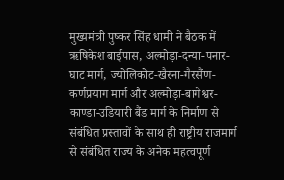मुख्यमंत्री पुष्कर सिंह धामी ने बैठक में ऋषिकेश बाईपास, अल्मोड़ा-दन्या-पनार-घाट मार्ग, ज्योलिकोट-खैरना-गैरसैंण-कर्णप्रयाग मार्ग और अल्मोड़ा-बागेश्वर-काण्डा-उडियारी बैंड मार्ग के निर्माण से संबंधित प्रस्तावों के साथ ही राष्ट्रीय राजमार्ग से संबंधित राज्य के अनेक महत्वपूर्ण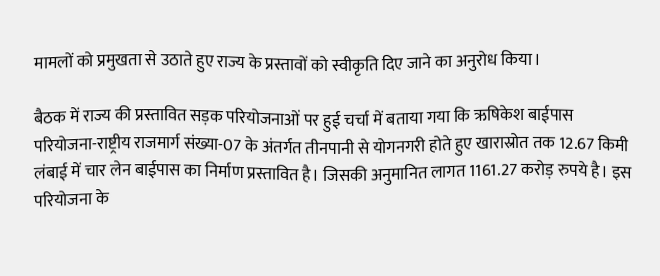मामलों को प्रमुखता से उठाते हुए राज्य के प्रस्तावों को स्वीकृति दिए जाने का अनुरोध किया।

बैठक में राज्य की प्रस्तावित सड़क परियोजनाओं पर हुई चर्चा में बताया गया कि ऋषिकेश बाईपास परियोजना-राष्ट्रीय राजमार्ग संख्या-07 के अंतर्गत तीनपानी से योगनगरी होते हुए खारास्रोत तक 12.67 किमी लंबाई में चार लेन बाईपास का निर्माण प्रस्तावित है। जिसकी अनुमानित लागत 1161.27 करोड़ रुपये है। इस परियोजना के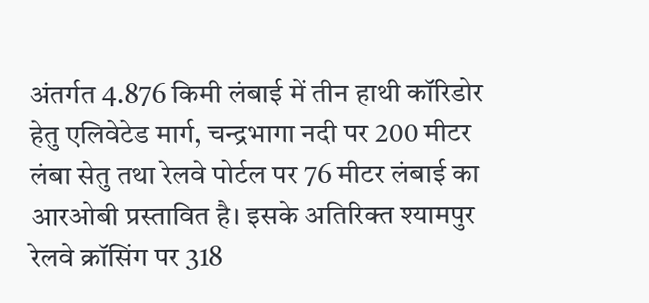अंतर्गत 4.876 किमी लंबाई में तीन हाथी कॉरिडोर हेतु एलिवेटेड मार्ग, चन्द्रभागा नदी पर 200 मीटर लंबा सेतु तथा रेलवे पोर्टल पर 76 मीटर लंबाई का आरओबी प्रस्तावित है। इसके अतिरिक्त श्यामपुर रेलवे क्रॉसिंग पर 318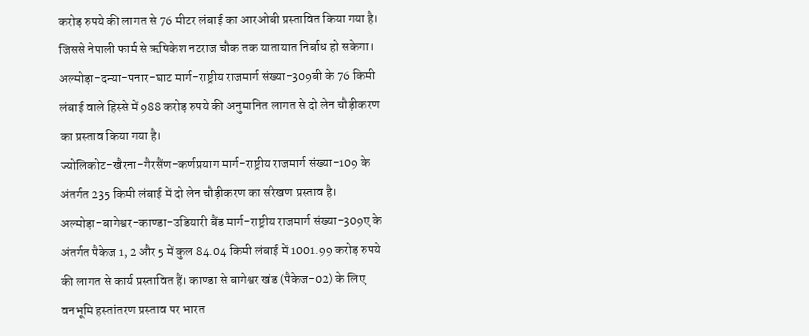करोड़ रुपये की लागत से 76 मीटर लंबाई का आरओबी प्रस्तावित किया गया है। जिससे नेपाली फार्म से ऋषिकेश नटराज चौक तक यातायात निर्बाध हो सकेगा। अल्मोड़ा-दन्या-पनार-घाट मार्ग-राष्ट्रीय राजमार्ग संख्या-309बी के 76 किमी लंबाई वाले हिस्से में 988 करोड़ रुपये की अनुमानित लागत से दो लेन चौड़ीकरण का प्रस्ताव किया गया है।
ज्योलिकोट-खैरना-गैरसैंण-कर्णप्रयाग मार्ग-राष्ट्रीय राजमार्ग संख्या-109 के अंतर्गत 235 किमी लंबाई में दो लेन चौड़ीकरण का संरेखण प्रस्ताव है।
अल्मोड़ा-बागेश्वर-काण्डा-उडियारी बैंड मार्ग-राष्ट्रीय राजमार्ग संख्या-309ए के अंतर्गत पैकेज 1, 2 और 5 में कुल 84.04 किमी लंबाई में 1001.99 करोड़ रुपये की लागत से कार्य प्रस्तावित हैं। काण्डा से बागेश्वर खंड (पैकेज-02) के लिए वनभूमि हस्तांतरण प्रस्ताव पर भारत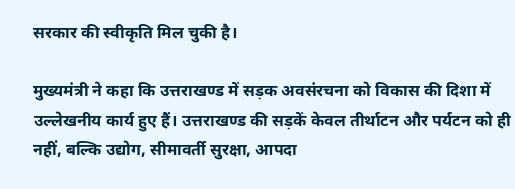सरकार की स्वीकृति मिल चुकी है।

मुख्यमंत्री ने कहा कि उत्तराखण्ड में सड़क अवसंरचना को विकास की दिशा में उल्लेखनीय कार्य हुए हैं। उत्तराखण्ड की सड़कें केवल तीर्थाटन और पर्यटन को ही नहीं, बल्कि उद्योग, सीमावर्ती सुरक्षा, आपदा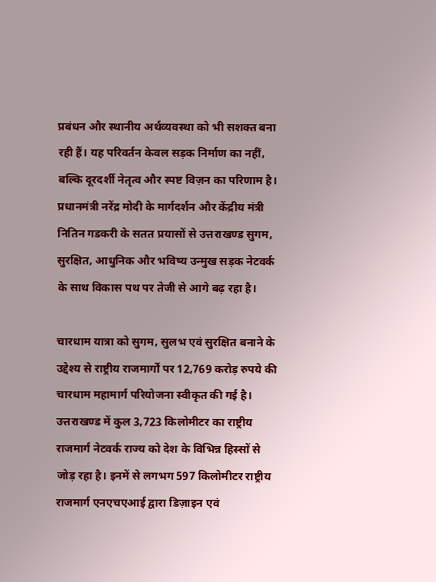प्रबंधन और स्थानीय अर्थव्यवस्था को भी सशक्त बना रही हैं। यह परिवर्तन केवल सड़क निर्माण का नहीं, बल्कि दूरदर्शी नेतृत्व और स्पष्ट विज़न का परिणाम है। प्रधानमंत्री नरेंद्र मोदी के मार्गदर्शन और केंद्रीय मंत्री नितिन गडकरी के सतत प्रयासों से उत्तराखण्ड सुगम, सुरक्षित, आधुनिक और भविष्य उन्मुख सड़क नेटवर्क के साथ विकास पथ पर तेजी से आगे बढ़ रहा है।

चारधाम यात्रा को सुगम, सुलभ एवं सुरक्षित बनाने के उद्देश्य से राष्ट्रीय राजमार्गों पर 12,769 करोड़ रुपये की चारधाम महामार्ग परियोजना स्वीकृत की गई है। उत्तराखण्ड में कुल 3,723 किलोमीटर का राष्ट्रीय राजमार्ग नेटवर्क राज्य को देश के विभिन्न हिस्सों से जोड़ रहा है। इनमें से लगभग 597 किलोमीटर राष्ट्रीय राजमार्ग एनएचएआई द्वारा डिज़ाइन एवं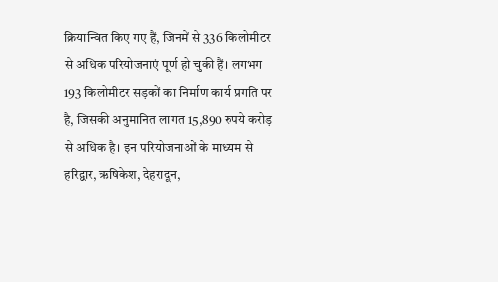क्रियान्वित किए गए हैं, जिनमें से 336 किलोमीटर से अधिक परियोजनाएं पूर्ण हो चुकी हैं। लगभग 193 किलोमीटर सड़कों का निर्माण कार्य प्रगति पर है, जिसकी अनुमानित लागत 15,890 रुपये करोड़ से अधिक है। इन परियोजनाओं के माध्यम से हरिद्वार, ऋषिकेश, देहरादून,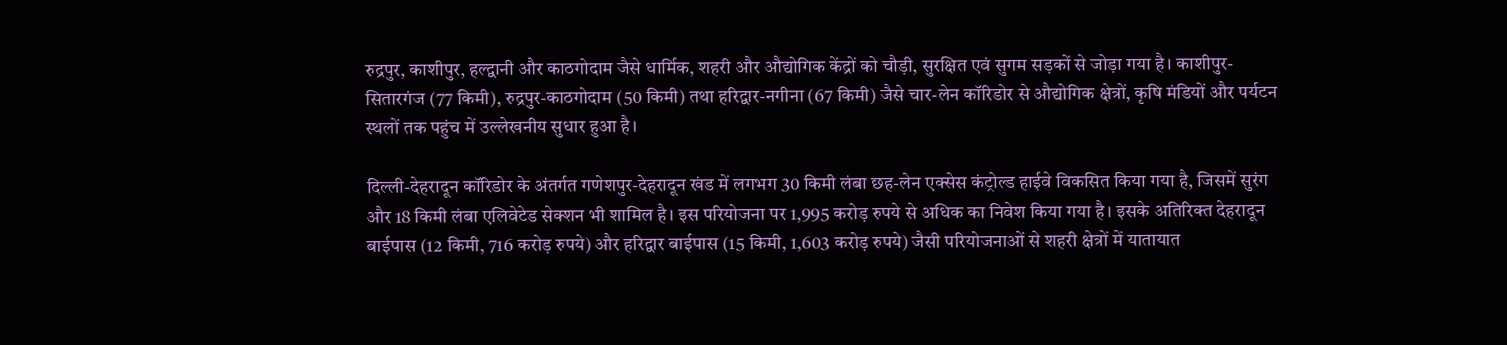रुद्रपुर, काशीपुर, हल्द्वानी और काठगोदाम जैसे धार्मिक, शहरी और औद्योगिक केंद्रों को चौड़ी, सुरक्षित एवं सुगम सड़कों से जोड़ा गया है। काशीपुर-सितारगंज (77 किमी), रुद्रपुर-काठगोदाम (50 किमी) तथा हरिद्वार-नगीना (67 किमी) जैसे चार-लेन कॉरिडोर से औद्योगिक क्षेत्रों, कृषि मंडियों और पर्यटन स्थलों तक पहुंच में उल्लेखनीय सुधार हुआ है।

दिल्ली-देहरादून कॉरिडोर के अंतर्गत गणेशपुर-देहरादून खंड में लगभग 30 किमी लंबा छह-लेन एक्सेस कंट्रोल्ड हाईवे विकसित किया गया है, जिसमें सुरंग और 18 किमी लंबा एलिवेटेड सेक्शन भी शामिल है। इस परियोजना पर 1,995 करोड़ रुपये से अधिक का निवेश किया गया है। इसके अतिरिक्त देहरादून बाईपास (12 किमी, 716 करोड़ रुपये) और हरिद्वार बाईपास (15 किमी, 1,603 करोड़ रुपये) जैसी परियोजनाओं से शहरी क्षेत्रों में यातायात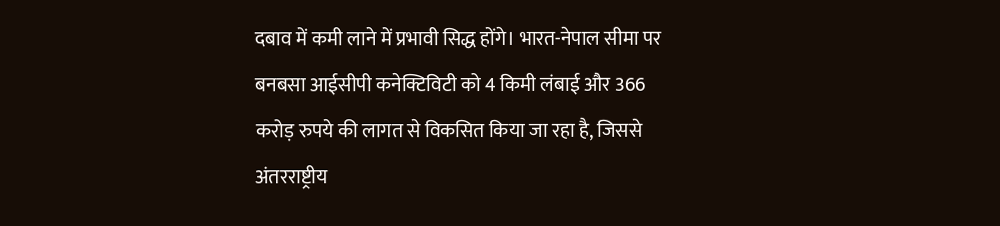दबाव में कमी लाने में प्रभावी सिद्ध होंगे। भारत-नेपाल सीमा पर बनबसा आईसीपी कनेक्टिविटी को 4 किमी लंबाई और 366 करोड़ रुपये की लागत से विकसित किया जा रहा है, जिससे अंतरराष्ट्रीय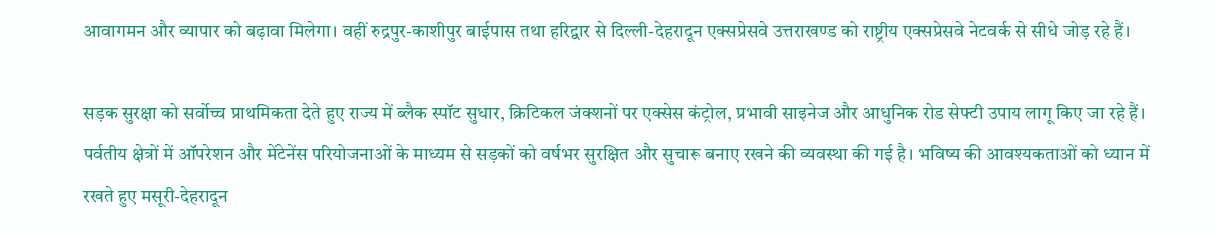आवागमन और व्यापार को बढ़ावा मिलेगा। वहीं रुद्रपुर-काशीपुर बाईपास तथा हरिद्वार से दिल्ली-देहरादून एक्सप्रेसवे उत्तराखण्ड को राष्ट्रीय एक्सप्रेसवे नेटवर्क से सीधे जोड़ रहे हैं।

सड़क सुरक्षा को सर्वोच्च प्राथमिकता देते हुए राज्य में ब्लैक स्पॉट सुधार, क्रिटिकल जंक्शनों पर एक्सेस कंट्रोल, प्रभावी साइनेज और आधुनिक रोड सेफ्टी उपाय लागू किए जा रहे हैं। पर्वतीय क्षेत्रों में ऑपरेशन और मेंटेनेंस परियोजनाओं के माध्यम से सड़कों को वर्षभर सुरक्षित और सुचारू बनाए रखने की व्यवस्था की गई है। भविष्य की आवश्यकताओं को ध्यान में रखते हुए मसूरी-देहरादून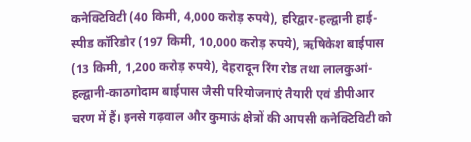कनेक्टिविटी (40 किमी, 4,000 करोड़ रुपये), हरिद्वार-हल्द्वानी हाई-स्पीड कॉरिडोर (197 किमी, 10,000 करोड़ रुपये), ऋषिकेश बाईपास (13 किमी, 1,200 करोड़ रुपये), देहरादून रिंग रोड तथा लालकुआं-हल्द्वानी-काठगोदाम बाईपास जैसी परियोजनाएं तैयारी एवं डीपीआर चरण में हैं। इनसे गढ़वाल और कुमाऊं क्षेत्रों की आपसी कनेक्टिविटी को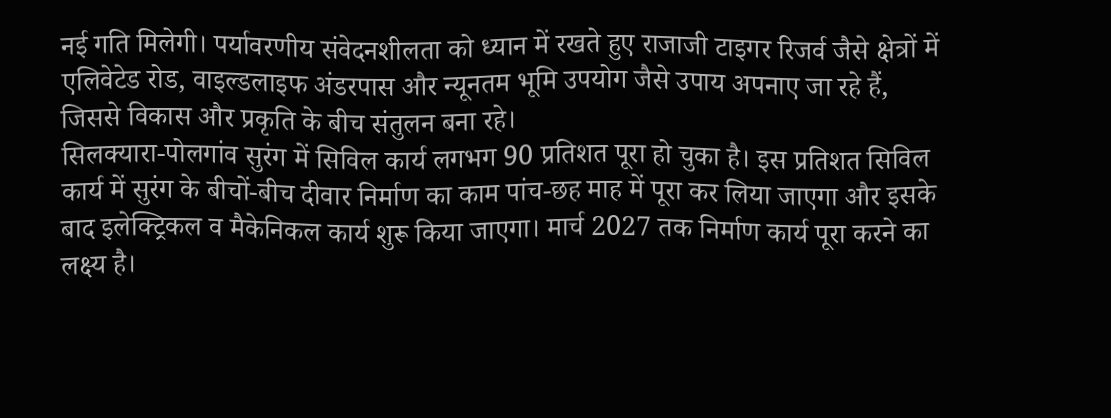नई गति मिलेगी। पर्यावरणीय संवेदनशीलता को ध्यान में रखते हुए राजाजी टाइगर रिजर्व जैसे क्षेत्रों में एलिवेटेड रोड, वाइल्डलाइफ अंडरपास और न्यूनतम भूमि उपयोग जैसे उपाय अपनाए जा रहे हैं, जिससे विकास और प्रकृति के बीच संतुलन बना रहे।
सिलक्यारा-पोलगांव सुरंग में सिविल कार्य लगभग 90 प्रतिशत पूरा हो चुका है। इस प्रतिशत सिविल कार्य में सुरंग के बीचों-बीच दीवार निर्माण का काम पांच-छह माह में पूरा कर लिया जाएगा और इसके बाद इलेक्ट्रिकल व मैकेनिकल कार्य शुरू किया जाएगा। मार्च 2027 तक निर्माण कार्य पूरा करने का लक्ष्य है।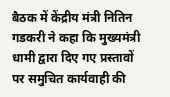बैठक में केंद्रीय मंत्री नितिन गडकरी ने कहा कि मुख्यमंत्री धामी द्वारा दिए गए प्रस्तावों पर समुचित कार्यवाही की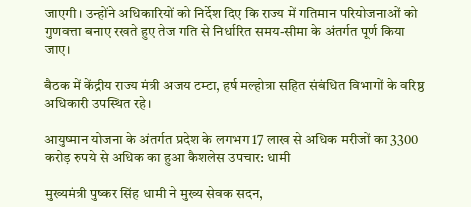जाएगी। उन्होंने अधिकारियों को निर्देश दिए कि राज्य में गतिमान परियोजनाओं को गुणवत्ता बनाए रखते हुए तेज गति से निर्धारित समय-सीमा के अंतर्गत पूर्ण किया जाए।

बैठक में केंद्रीय राज्य मंत्री अजय टम्टा, हर्ष मल्होत्रा सहित संबंधित विभागों के वरिष्ठ अधिकारी उपस्थित रहे।

आयुष्मान योजना के अंतर्गत प्रदेश के लगभग 17 लाख से अधिक मरीजों का 3300 करोड़ रुपये से अधिक का हुआ कैशलेस उपचार: धामी

मुख्यमंत्री पुष्कर सिंह धामी ने मुख्य सेवक सदन,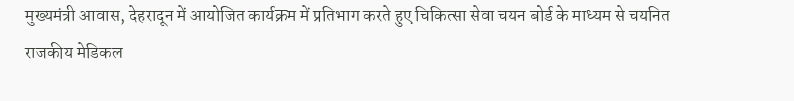मुख्यमंत्री आवास, देहरादून में आयोजित कार्यक्रम में प्रतिभाग करते हुए चिकित्सा सेवा चयन बोर्ड के माध्यम से चयनित राजकीय मेडिकल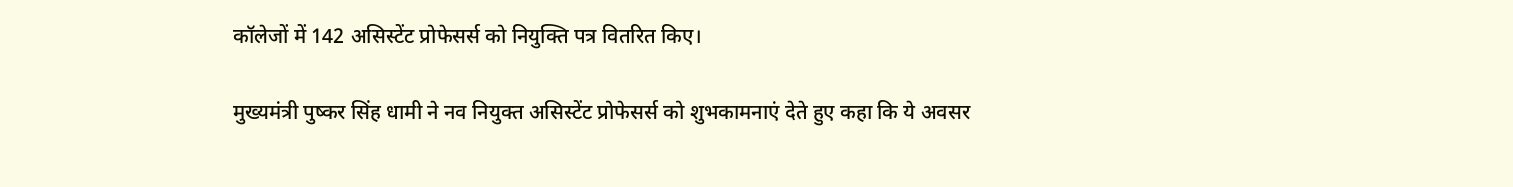कॉलेजों में 142 असिस्टेंट प्रोफेसर्स को नियुक्ति पत्र वितरित किए।

मुख्यमंत्री पुष्कर सिंह धामी ने नव नियुक्त असिस्टेंट प्रोफेसर्स को शुभकामनाएं देते हुए कहा कि ये अवसर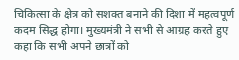चिकित्सा के क्षेत्र को सशक्त बनाने की दिशा में महत्वपूर्ण कदम सिद्ध होगा। मुख्यमंत्री ने सभी से आग्रह करते हुए कहा कि सभी अपने छात्रों को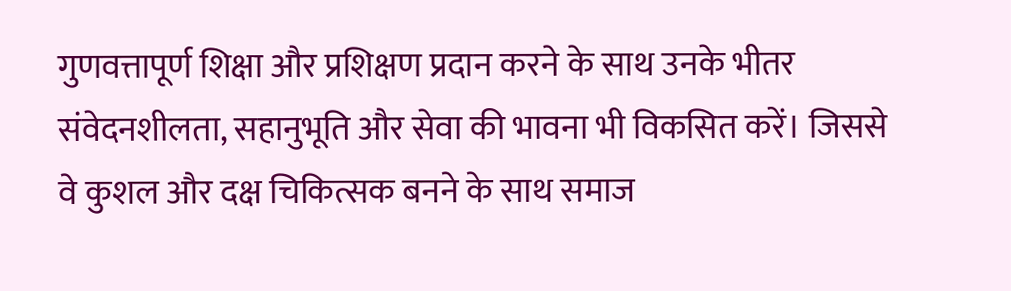गुणवत्तापूर्ण शिक्षा और प्रशिक्षण प्रदान करने के साथ उनके भीतर संवेदनशीलता, सहानुभूति और सेवा की भावना भी विकसित करें। जिससे वे कुशल और दक्ष चिकित्सक बनने के साथ समाज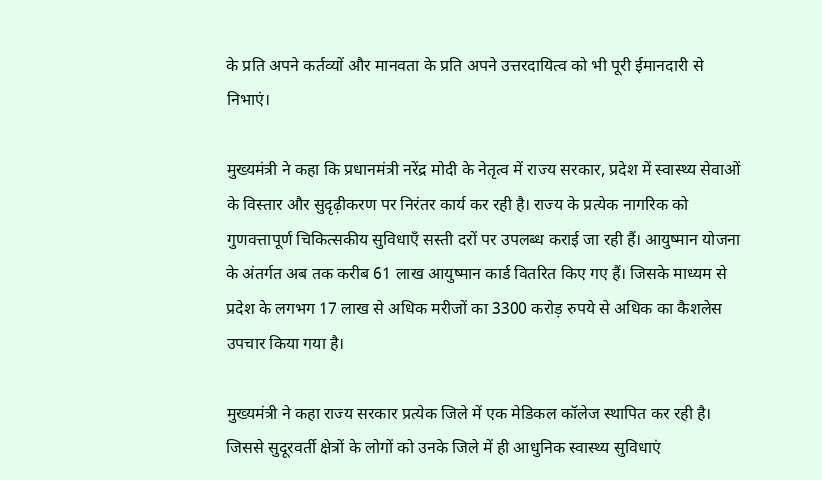के प्रति अपने कर्तव्यों और मानवता के प्रति अपने उत्तरदायित्व को भी पूरी ईमानदारी से निभाएं।

मुख्यमंत्री ने कहा कि प्रधानमंत्री नरेंद्र मोदी के नेतृत्व में राज्य सरकार, प्रदेश में स्वास्थ्य सेवाओं के विस्तार और सुदृढ़ीकरण पर निरंतर कार्य कर रही है। राज्य के प्रत्येक नागरिक को गुणवत्तापूर्ण चिकित्सकीय सुविधाएँ सस्ती दरों पर उपलब्ध कराई जा रही हैं। आयुष्मान योजना के अंतर्गत अब तक करीब 61 लाख आयुष्मान कार्ड वितरित किए गए हैं। जिसके माध्यम से प्रदेश के लगभग 17 लाख से अधिक मरीजों का 3300 करोड़ रुपये से अधिक का कैशलेस उपचार किया गया है।

मुख्यमंत्री ने कहा राज्य सरकार प्रत्येक जिले में एक मेडिकल कॉलेज स्थापित कर रही है। जिससे सुदूरवर्ती क्षेत्रों के लोगों को उनके जिले में ही आधुनिक स्वास्थ्य सुविधाएं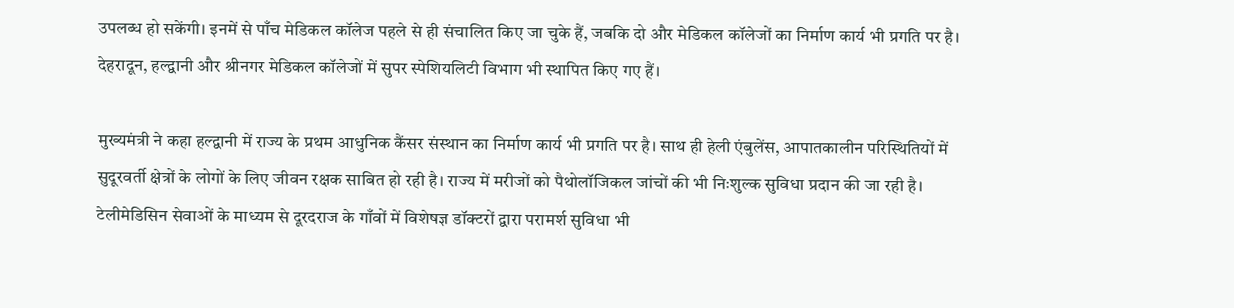उपलब्ध हो सकेंगी। इनमें से पाँच मेडिकल कॉलेज पहले से ही संचालित किए जा चुके हैं, जबकि दो और मेडिकल कॉलेजों का निर्माण कार्य भी प्रगति पर है। देहरादून, हल्द्वानी और श्रीनगर मेडिकल कॉलेजों में सुपर स्पेशियलिटी विभाग भी स्थापित किए गए हैं।

मुख्यमंत्री ने कहा हल्द्वानी में राज्य के प्रथम आधुनिक कैंसर संस्थान का निर्माण कार्य भी प्रगति पर है। साथ ही हेली एंबुलेंस, आपातकालीन परिस्थितियों में सुदूरवर्ती क्षेत्रों के लोगों के लिए जीवन रक्षक साबित हो रही है। राज्य में मरीजों को पैथोलॉजिकल जांचों की भी निःशुल्क सुविधा प्रदान की जा रही है। टेलीमेडिसिन सेवाओं के माध्यम से दूरदराज के गाँवों में विशेषज्ञ डॉक्टरों द्वारा परामर्श सुविधा भी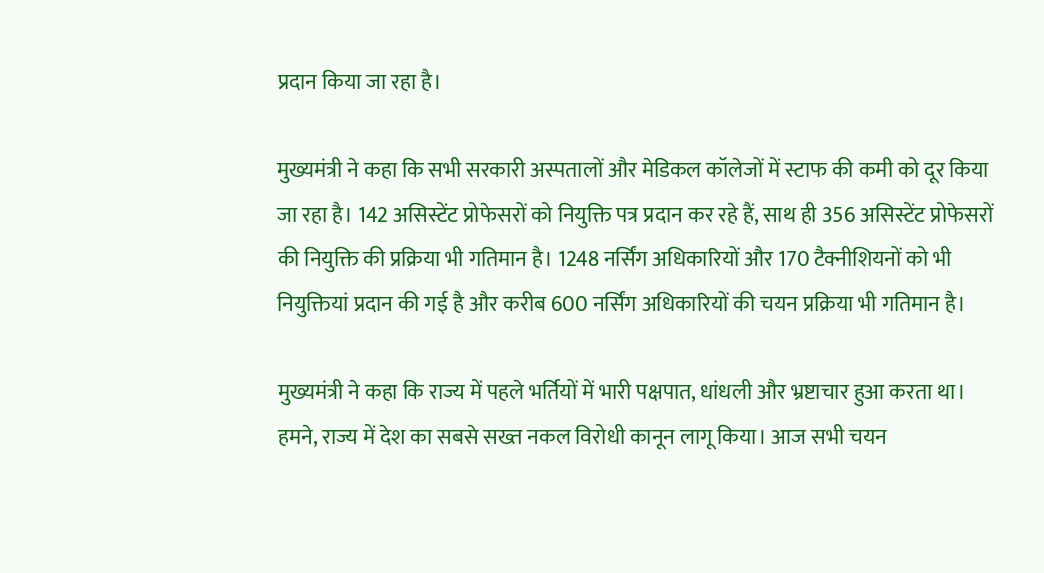प्रदान किया जा रहा है।

मुख्यमंत्री ने कहा कि सभी सरकारी अस्पतालों और मेडिकल कॉलेजों में स्टाफ की कमी को दूर किया जा रहा है। 142 असिस्टेंट प्रोफेसरों को नियुक्ति पत्र प्रदान कर रहे हैं, साथ ही 356 असिस्टेंट प्रोफेसरों की नियुक्ति की प्रक्रिया भी गतिमान है। 1248 नर्सिंग अधिकारियों और 170 टैक्नीशियनों को भी नियुक्तियां प्रदान की गई है और करीब 600 नर्सिंग अधिकारियों की चयन प्रक्रिया भी गतिमान है।

मुख्यमंत्री ने कहा कि राज्य में पहले भर्तियों में भारी पक्षपात, धांधली और भ्रष्टाचार हुआ करता था। हमने, राज्य में देश का सबसे सख्त नकल विरोधी कानून लागू किया। आज सभी चयन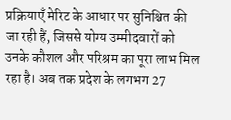प्रक्रियाएँ मेरिट के आधार पर सुनिश्चित की जा रही हैं, जिससे योग्य उम्मीदवारों को उनके कौशल और परिश्रम का पूरा लाभ मिल रहा है। अब तक प्रदेश के लगभग 27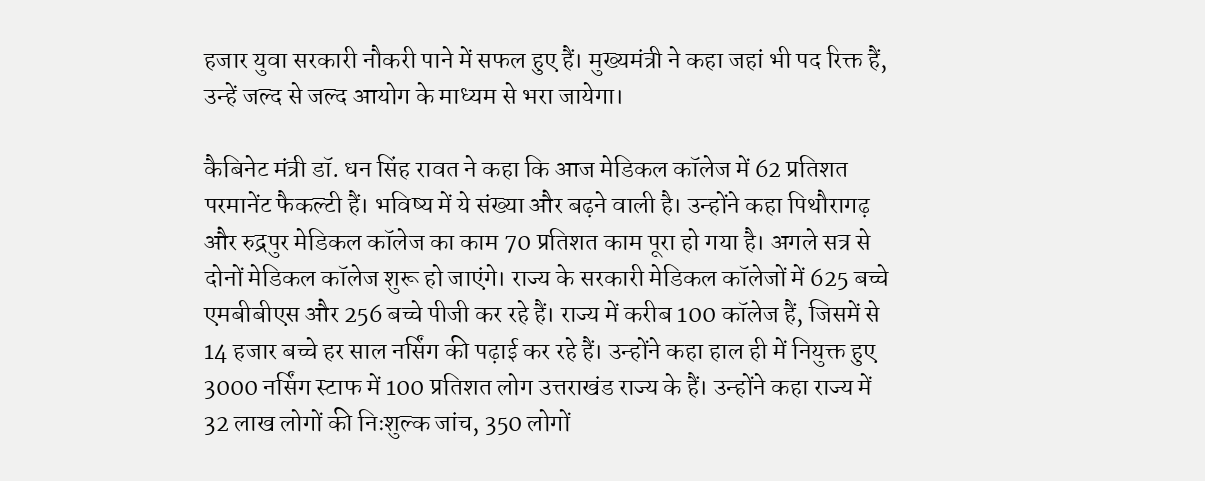हजार युवा सरकारी नौकरी पाने में सफल हुए हैं। मुख्यमंत्री ने कहा जहां भी पद रिक्त हैं, उन्हें जल्द से जल्द आयोग के माध्यम से भरा जायेगा।

कैबिनेट मंत्री डॉ. धन सिंह रावत ने कहा कि आज मेडिकल कॉलेज में 62 प्रतिशत परमानेंट फैकल्टी हैं। भविष्य में ये संख्या और बढ़ने वाली है। उन्होंने कहा पिथौरागढ़ और रुद्रपुर मेडिकल कॉलेज का काम 70 प्रतिशत काम पूरा हो गया है। अगले सत्र से दोनों मेडिकल कॉलेज शुरू हो जाएंगे। राज्य के सरकारी मेडिकल कॉलेजों में 625 बच्चे एमबीबीएस और 256 बच्चे पीजी कर रहे हैं। राज्य में करीब 100 कॉलेज हैं, जिसमें से 14 हजार बच्चे हर साल नर्सिंग की पढ़ाई कर रहे हैं। उन्होंने कहा हाल ही में नियुक्त हुए 3000 नर्सिंग स्टाफ में 100 प्रतिशत लोग उत्तराखंड राज्य के हैं। उन्होंने कहा राज्य में 32 लाख लोगों की निःशुल्क जांच, 350 लोगों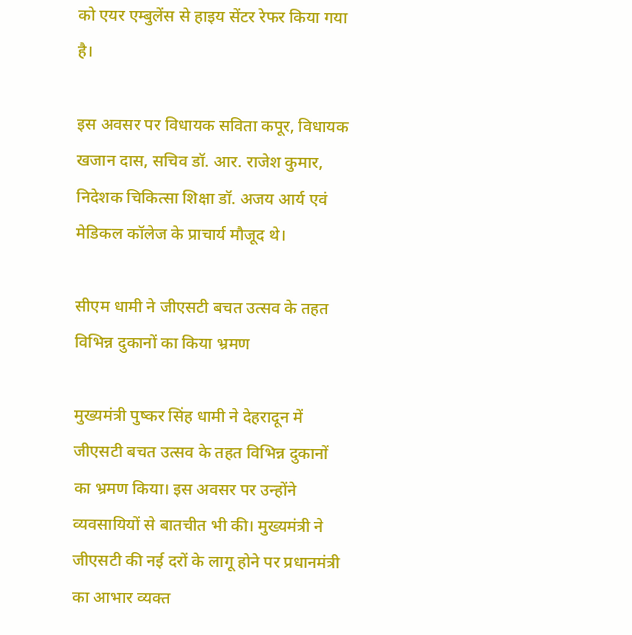को एयर एम्बुलेंस से हाइय सेंटर रेफर किया गया है।

इस अवसर पर विधायक सविता कपूर, विधायक खजान दास, सचिव डॉ. आर. राजेश कुमार, निदेशक चिकित्सा शिक्षा डॉ. अजय आर्य एवं मेडिकल कॉलेज के प्राचार्य मौजूद थे।

सीएम धामी ने जीएसटी बचत उत्सव के तहत विभिन्न दुकानों का किया भ्रमण

मुख्यमंत्री पुष्कर सिंह धामी ने देहरादून में जीएसटी बचत उत्सव के तहत विभिन्न दुकानों का भ्रमण किया। इस अवसर पर उन्होंने व्यवसायियों से बातचीत भी की। मुख्यमंत्री ने जीएसटी की नई दरों के लागू होने पर प्रधानमंत्री का आभार व्यक्त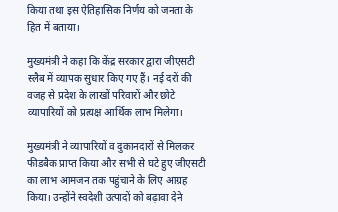किया तथा इस ऐतिहासिक निर्णय को जनता के हित में बताया।

मुख्यमंत्री ने कहा कि केंद्र सरकार द्वारा जीएसटी स्लैब में व्यापक सुधार किए गए हैं। नई दरों की वजह से प्रदेश के लाखों परिवारों और छोटे व्यापारियों को प्रत्यक्ष आर्थिक लाभ मिलेगा।

मुख्यमंत्री ने व्यापारियों व दुकानदारों से मिलकर फीडबैक प्राप्त किया और सभी से घटे हुए जीएसटी का लाभ आमजन तक पहुंचाने के लिए आग्रह किया। उन्होंने स्वदेशी उत्पादों को बढ़ावा देने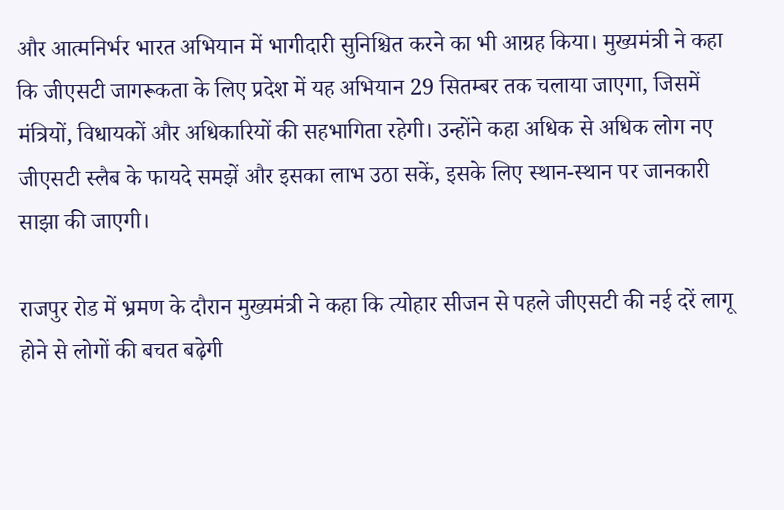और आत्मनिर्भर भारत अभियान में भागीदारी सुनिश्चित करने का भी आग्रह किया। मुख्यमंत्री ने कहा कि जीएसटी जागरूकता के लिए प्रदेश में यह अभियान 29 सितम्बर तक चलाया जाएगा, जिसमें मंत्रियों, विधायकों और अधिकारियों की सहभागिता रहेगी। उन्होंने कहा अधिक से अधिक लोग नए जीएसटी स्लैब के फायदे समझें और इसका लाभ उठा सकें, इसके लिए स्थान-स्थान पर जानकारी साझा की जाएगी।

राजपुर रोड में भ्रमण के दौरान मुख्यमंत्री ने कहा कि त्योहार सीजन से पहले जीएसटी की नई दरें लागू होने से लोगों की बचत बढ़ेगी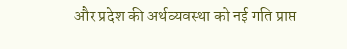और प्रदेश की अर्थव्यवस्था को नई गति प्राप्त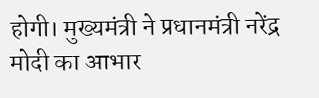होगी। मुख्यमंत्री ने प्रधानमंत्री नरेंद्र मोदी का आभार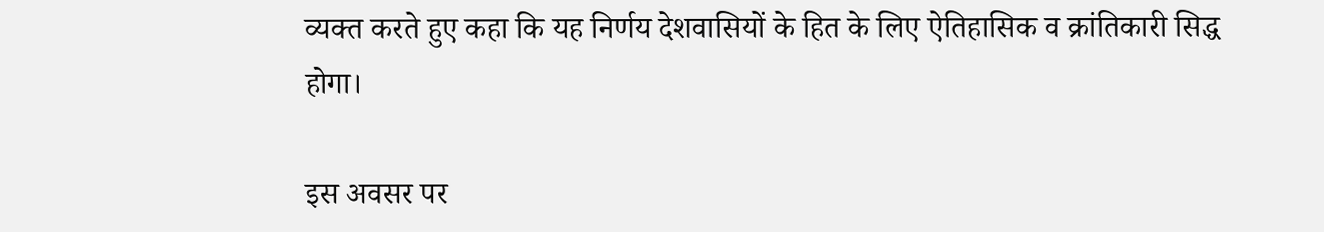व्यक्त करते हुए कहा कि यह निर्णय देशवासियों के हित के लिए ऐतिहासिक व क्रांतिकारी सिद्ध होगा।

इस अवसर पर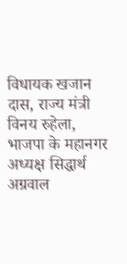विधायक खजान दास, राज्य मंत्री विनय रुहेला, भाजपा के महानगर अध्यक्ष सिद्धार्थ अग्रवाल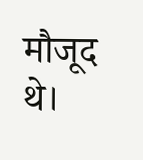मौजूद थे।